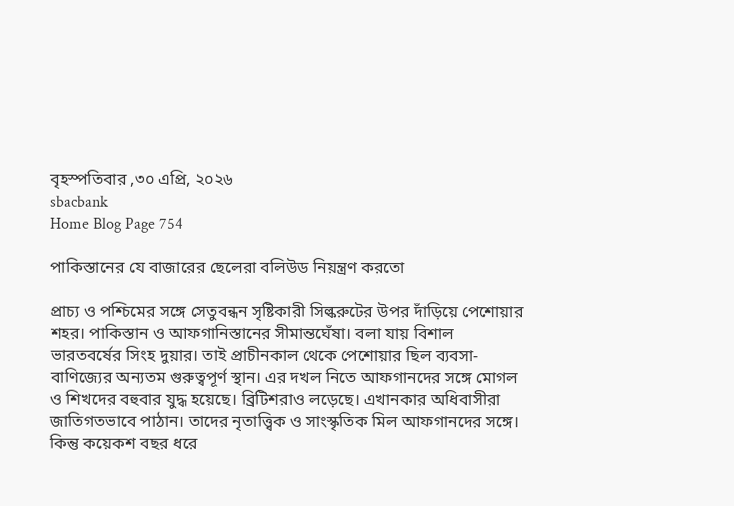বৃহস্পতিবার ,৩০ এপ্রি, ২০২৬
sbacbank
Home Blog Page 754

পাকিস্তানের যে বাজারের ছেলেরা বলিউড নিয়ন্ত্রণ করতো

প্রাচ্য ও পশ্চিমের সঙ্গে সেতুবন্ধন সৃষ্টিকারী সিল্করুটের উপর দাঁড়িয়ে পেশোয়ার শহর। পাকিস্তান ও আফগানিস্তানের সীমান্তঘেঁষা। বলা যায় বিশাল ভারতবর্ষের সিংহ দুয়ার। তাই প্রাচীনকাল থেকে পেশোয়ার ছিল ব্যবসা-বাণিজ্যের অন্যতম গুরুত্বপূর্ণ স্থান। এর দখল নিতে আফগানদের সঙ্গে মোগল ও শিখদের বহুবার যুদ্ধ হয়েছে। ব্রিটিশরাও লড়েছে। এখানকার অধিবাসীরা জাতিগতভাবে পাঠান। তাদের নৃতাত্ত্বিক ও সাংস্কৃতিক মিল আফগানদের সঙ্গে। কিন্তু কয়েকশ বছর ধরে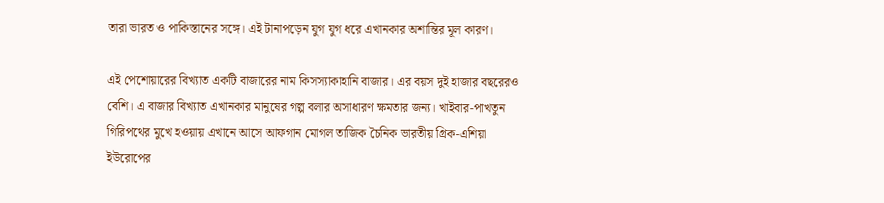তারা ভারত ও পাকিস্তানের সঙ্গে। এই টানাপড়েন যুগ যুগ ধরে এখানকার অশান্তির মূল কারণ।

এই পেশোয়ারের বিখ্যাত একটি বাজারের নাম কিসস্যাকাহানি বাজার। এর বয়স দুই হাজার বছরেরও বেশি। এ বাজার বিখ্যাত এখানকার মানুষের গল্প বলার অসাধারণ ক্ষমতার জন্য। খাইবার-পাখতুন গিরিপথের মুখে হওয়ায় এখানে আসে আফগান মোগল তাজিক চৈনিক ভারতীয় গ্রিক-এশিয়া ইউরোপের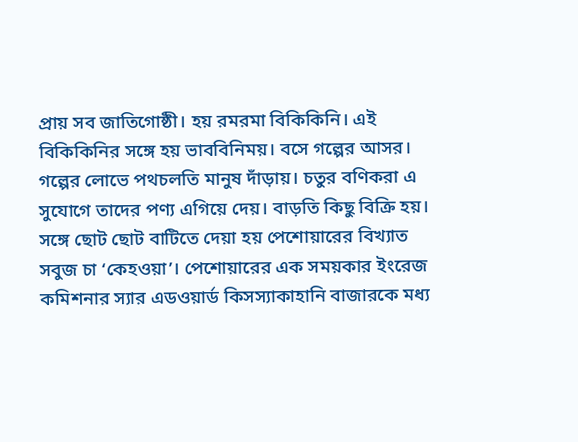প্রায় সব জাতিগোষ্ঠী। হয় রমরমা বিকিকিনি। এই বিকিকিনির সঙ্গে হয় ভাববিনিময়। বসে গল্পের আসর। গল্পের লোভে পথচলতি মানুষ দাঁড়ায়। চতুর বণিকরা এ সুযোগে তাদের পণ্য এগিয়ে দেয়। বাড়তি কিছু বিক্রি হয়। সঙ্গে ছোট ছোট বাটিতে দেয়া হয় পেশোয়ারের বিখ্যাত সবুজ চা ‘কেহওয়া’। পেশোয়ারের এক সময়কার ইংরেজ কমিশনার স্যার এডওয়ার্ড কিসস্যাকাহানি বাজারকে মধ্য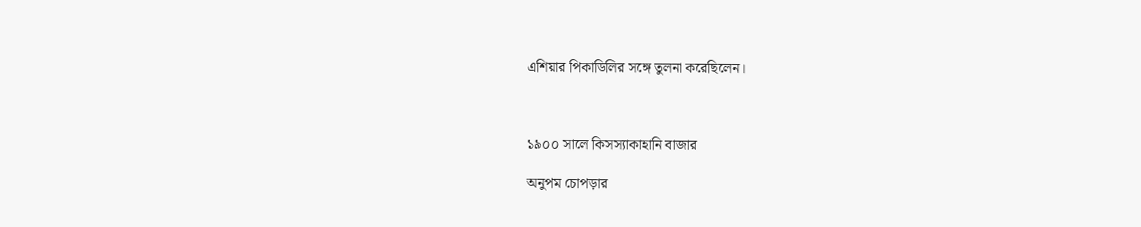এশিয়ার পিকাডিলির সঙ্গে তুলনা করেছিলেন।



১৯০০ সালে কিসস্যাকাহানি বাজার

অনুপম চোপড়ার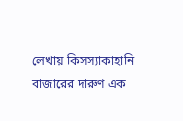লেখায় কিসস্যাকাহানি বাজারের দারুণ এক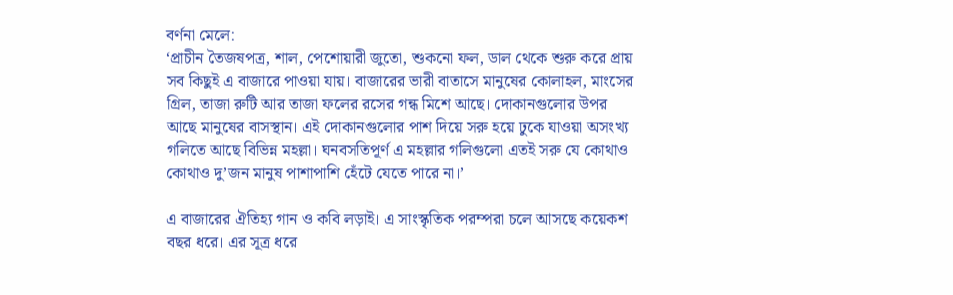বর্ণনা মেলে:
‘প্রাচীন তৈজষপত্র, শাল, পেশোয়ারী জুতো, শুকনো ফল, ডাল থেকে শুরু করে প্রায় সব কিছুই এ বাজারে পাওয়া যায়। বাজারের ভারী বাতাসে মানুষের কোলাহল, মাংসের গ্রিল, তাজা রুটি আর তাজা ফলের রসের গন্ধ মিশে আছে। দোকানগুলোর উপর আছে মানুষের বাসস্থান। এই দোকানগুলোর পাশ দিয়ে সরু হয়ে ঢুকে যাওয়া অসংখ্য গলিতে আছে বিভিন্ন মহল্লা। ঘনবসতিপূর্ণ এ মহল্লার গলিগুলো এতই সরু যে কোথাও কোথাও দু’জন মানুষ পাশাপাশি হেঁটে যেতে পারে না।’

এ বাজারের ঐতিহ্য গান ও কবি লড়াই। এ সাংস্কৃতিক পরম্পরা চলে আসছে কয়েকশ বছর ধরে। এর সূত্র ধরে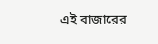এই বাজারের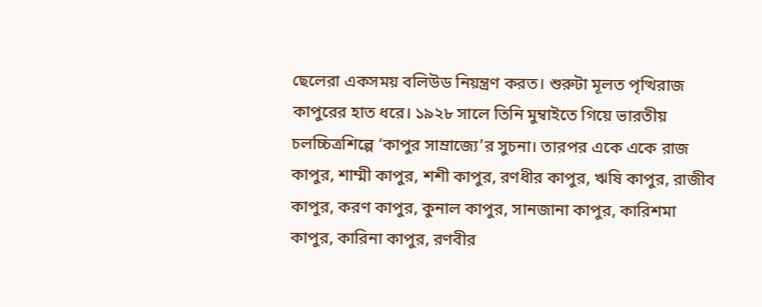ছেলেরা একসময় বলিউড নিয়ন্ত্রণ করত। শুরুটা মূলত পৃত্থিরাজ কাপুরের হাত ধরে। ১৯২৮ সালে তিনি মুম্বাইতে গিয়ে ভারতীয় চলচ্চিত্রশিল্পে ‘কাপুর সাম্রাজ্যে’র সুচনা। তারপর একে একে রাজ কাপুর, শাম্মী কাপুর, শশী কাপুর, রণধীর কাপুর, ঋষি কাপুর, রাজীব কাপুর, করণ কাপুর, কুনাল কাপুর, সানজানা কাপুর, কারিশমা কাপুর, কারিনা কাপুর, রণবীর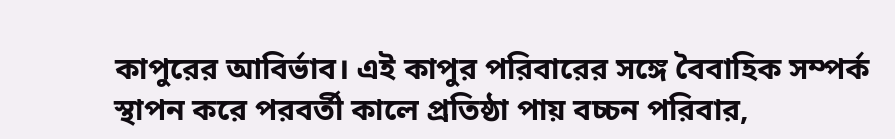কাপুরের আবির্ভাব। এই কাপুর পরিবারের সঙ্গে বৈবাহিক সম্পর্ক স্থাপন করে পরবর্তী কালে প্রতিষ্ঠা পায় বচ্চন পরিবার,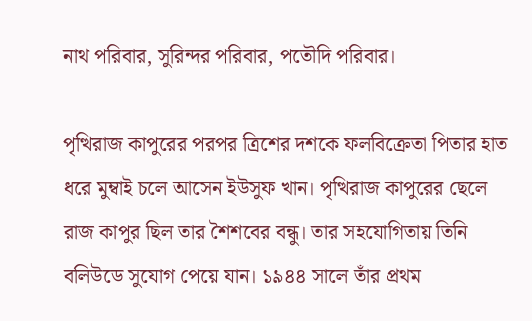নাথ পরিবার, সুরিন্দর পরিবার, পতৌদি পরিবার।

পৃত্থিরাজ কাপুরের পরপর ত্রিশের দশকে ফলবিক্রেতা পিতার হাত ধরে মুম্বাই চলে আসেন ইউসুফ খান। পৃত্থিরাজ কাপুরের ছেলে রাজ কাপুর ছিল তার শৈশবের বন্ধু। তার সহযোগিতায় তিনি বলিউডে সুযোগ পেয়ে যান। ১৯৪৪ সালে তাঁর প্রথম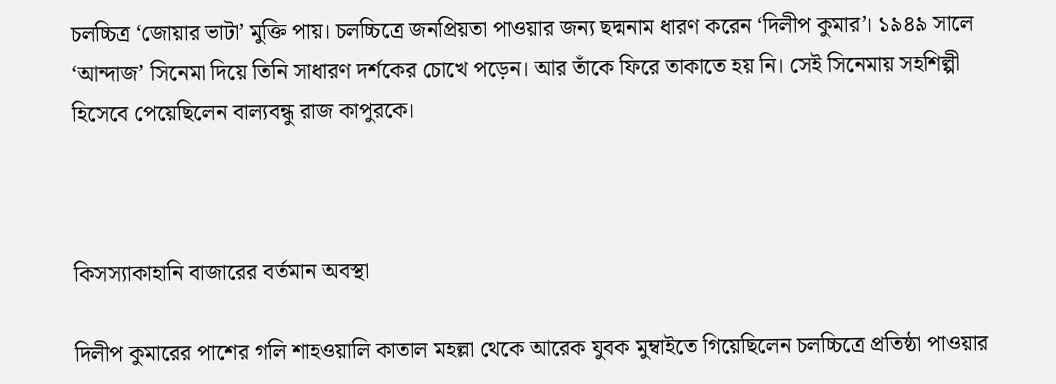চলচ্চিত্র ‘জোয়ার ভাটা’ মুক্তি পায়। চলচ্চিত্রে জনপ্রিয়তা পাওয়ার জন্য ছদ্মনাম ধারণ করেন ‘দিলীপ কুমার’। ১৯৪৯ সালে ‘আন্দাজ’ সিনেমা দিয়ে তিনি সাধারণ দর্শকের চোখে পড়েন। আর তাঁকে ফিরে তাকাতে হয় নি। সেই সিনেমায় সহশিল্পী হিসেবে পেয়েছিলেন বাল্যবন্ধু রাজ কাপুরকে।



কিসস্যাকাহানি বাজারের বর্তমান অবস্থা

দিলীপ কুমারের পাশের গলি শাহওয়ালি কাতাল মহল্লা থেকে আরেক যুবক মুম্বাইতে গিয়েছিলেন চলচ্চিত্রে প্রতিষ্ঠা পাওয়ার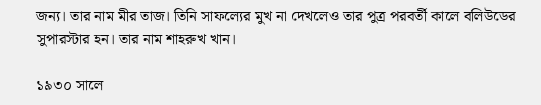জন্য। তার নাম মীর তাজ। তিনি সাফল্যের মুখ না দেখলেও তার পুত্র পরবর্তী কালে বলিউডের সুপারস্টার হন। তার নাম শাহরুখ খান।

১৯৩০ সালে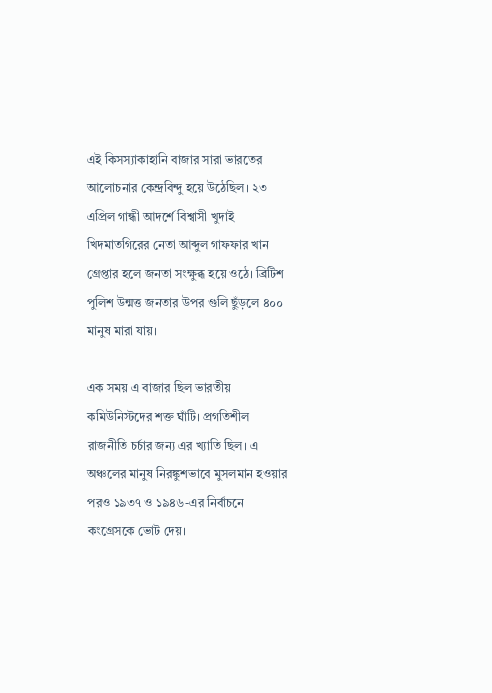এই কিসস্যাকাহানি বাজার সারা ভারতের আলোচনার কেন্দ্রবিন্দু হয়ে উঠেছিল। ২৩ এপ্রিল গান্ধী আদর্শে বিশ্বাসী খুদাই খিদমাতগিরের নেতা আব্দুল গাফফার খান গ্রেপ্তার হলে জনতা সংক্ষুব্ধ হয়ে ওঠে। ব্রিটিশ পুলিশ উন্মত্ত জনতার উপর গুলি ছুঁড়লে ৪০০ মানুষ মারা যায়।

এক সময় এ বাজার ছিল ভারতীয় কমিউনিস্টদের শক্ত ঘাঁটি। প্রগতিশীল রাজনীতি চর্চার জন্য এর খ্যাতি ছিল। এ অঞ্চলের মানুষ নিরঙ্কুশভাবে মুসলমান হওয়ার পরও ১৯৩৭ ও ১৯৪৬-এর নির্বাচনে কংগ্রেসকে ভোট দেয়।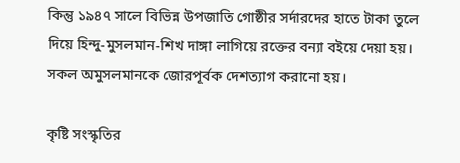কিন্তু ১৯৪৭ সালে বিভিন্ন উপজাতি গোষ্ঠীর সর্দারদের হাতে টাকা তুলে দিয়ে হিন্দু-মুসলমান-শিখ দাঙ্গা লাগিয়ে রক্তের বন্যা বইয়ে দেয়া হয়। সকল অমুসলমানকে জোরপূর্বক দেশত্যাগ করানো হয়।

কৃষ্টি সংস্কৃতির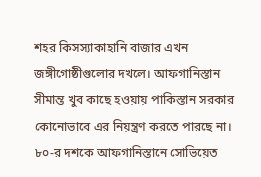শহর কিসস্যাকাহানি বাজার এখন জঙ্গীগোষ্ঠীগুলোর দখলে। আফগানিস্তান সীমান্ত খুব কাছে হওয়ায় পাকিস্তান সরকার কোনোভাবে এর নিয়ন্ত্রণ করতে পারছে না। ৮০-র দশকে আফগানিস্তানে সোভিয়েত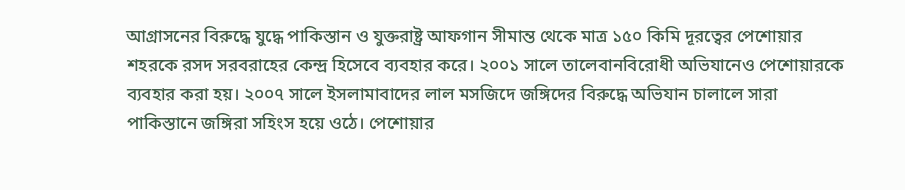আগ্রাসনের বিরুদ্ধে যুদ্ধে পাকিস্তান ও যুক্তরাষ্ট্র আফগান সীমান্ত থেকে মাত্র ১৫০ কিমি দূরত্বের পেশোয়ার শহরকে রসদ সরবরাহের কেন্দ্র হিসেবে ব্যবহার করে। ২০০১ সালে তালেবানবিরোধী অভিযানেও পেশোয়ারকে ব্যবহার করা হয়। ২০০৭ সালে ইসলামাবাদের লাল মসজিদে জঙ্গিদের বিরুদ্ধে অভিযান চালালে সারা পাকিস্তানে জঙ্গিরা সহিংস হয়ে ওঠে। পেশোয়ার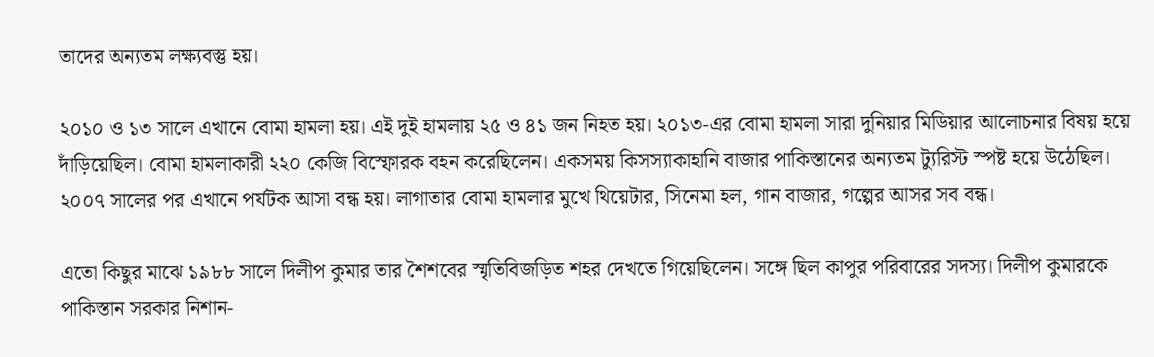তাদের অন্যতম লক্ষ্যবস্তু হয়।

২০১০ ও ১৩ সালে এখানে বোমা হামলা হয়। এই দুই হামলায় ২৫ ও ৪১ জন নিহত হয়। ২০১৩-এর বোমা হামলা সারা দুনিয়ার মিডিয়ার আলোচনার বিষয় হয়ে দাঁড়িয়েছিল। বোমা হামলাকারী ২২০ কেজি বিস্ফোরক বহন করেছিলেন। একসময় কিসস্যাকাহানি বাজার পাকিস্তানের অন্যতম ট্যুরিস্ট স্পষ্ট হয়ে উঠেছিল। ২০০৭ সালের পর এখানে পর্যটক আসা বন্ধ হয়। লাগাতার বোমা হামলার মুখে থিয়েটার, সিনেমা হল, গান বাজার, গল্পের আসর সব বন্ধ।

এতো কিছুর মাঝে ১৯৮৮ সালে দিলীপ কুমার তার শৈশবের স্মৃতিবিজড়িত শহর দেখতে গিয়েছিলেন। সঙ্গে ছিল কাপুর পরিবারের সদস্য। দিলীপ কুমারকে পাকিস্তান সরকার নিশান-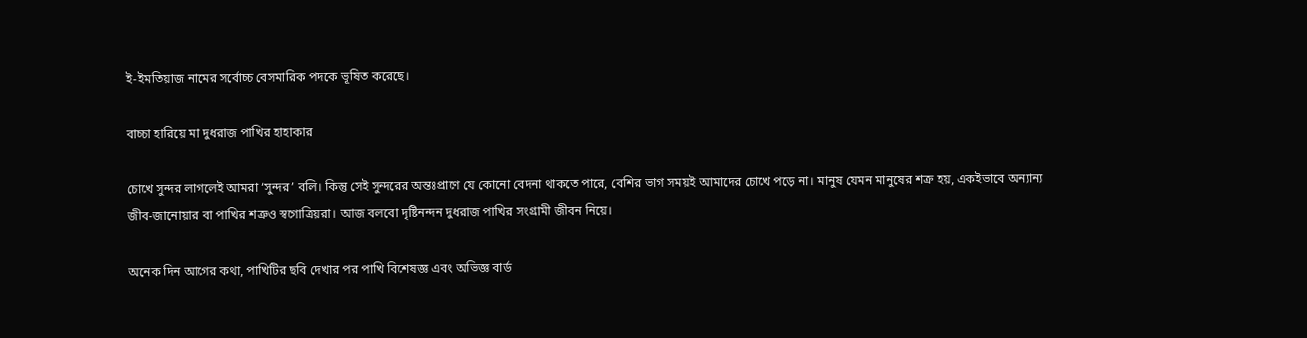ই-ইমতিয়াজ নামের সর্বোচ্চ বেসমারিক পদকে ভূষিত করেছে।

বাচ্চা হারিয়ে মা দুধরাজ পাখির হাহাকার

চোখে সুন্দর লাগলেই আমরা ‘সুন্দর’ বলি। কিন্তু সেই সুন্দরের অন্তঃপ্রাণে যে কোনো বেদনা থাকতে পারে, বেশির ভাগ সময়ই আমাদের চোখে পড়ে না। মানুষ যেমন মানুষের শক্র হয়, একইভাবে অন্যান্য জীব-জানোয়ার বা পাখির শত্রুও স্বগোত্রিয়রা। আজ বলবো দৃষ্টিনন্দন দুধরাজ পাখির সংগ্রামী জীবন নিয়ে।

অনেক দিন আগের কথা, পাখিটির ছবি দেখার পর পাখি বিশেষজ্ঞ এবং অভিজ্ঞ বার্ড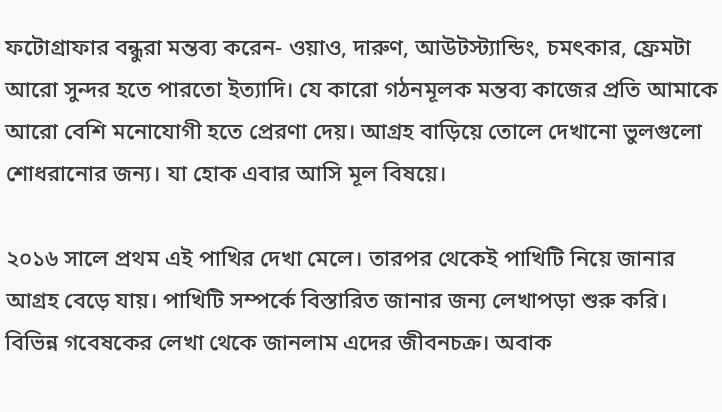ফটোগ্রাফার বন্ধুরা মন্তব্য করেন- ওয়াও, দারুণ, আউটস্ট্যান্ডিং, চমৎকার, ফ্রেমটা আরো সুন্দর হতে পারতো ইত্যাদি। যে কারো গঠনমূলক মন্তব্য কাজের প্রতি আমাকে আরো বেশি মনোযোগী হতে প্রেরণা দেয়। আগ্রহ বাড়িয়ে তোলে দেখানো ভুলগুলো শোধরানোর জন্য। যা হোক এবার আসি মূল বিষয়ে।

২০১৬ সালে প্রথম এই পাখির দেখা মেলে। তারপর থেকেই পাখিটি নিয়ে জানার আগ্রহ বেড়ে যায়। পাখিটি সম্পর্কে বিস্তারিত জানার জন্য লেখাপড়া শুরু করি। বিভিন্ন গবেষকের লেখা থেকে জানলাম এদের জীবনচক্র। অবাক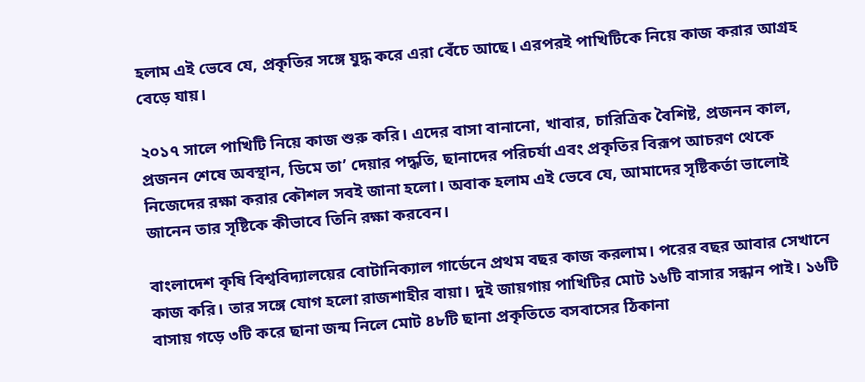হলাম এই ভেবে যে, প্রকৃতির সঙ্গে যুদ্ধ করে এরা বেঁচে আছে। এরপরই পাখিটিকে নিয়ে কাজ করার আগ্রহ বেড়ে যায়।

২০১৭ সালে পাখিটি নিয়ে কাজ শুরু করি। এদের বাসা বানানো, খাবার, চারিত্রিক বৈশিষ্ট, প্রজনন কাল, প্রজনন শেষে অবস্থান, ডিমে তা’ দেয়ার পদ্ধতি, ছানাদের পরিচর্যা এবং প্রকৃতির বিরূপ আচরণ থেকে নিজেদের রক্ষা করার কৌশল সবই জানা হলো। অবাক হলাম এই ভেবে যে, আমাদের সৃষ্টিকর্তা ভালোই জানেন তার সৃষ্টিকে কীভাবে তিনি রক্ষা করবেন।

বাংলাদেশ কৃষি বিশ্ববিদ্যালয়ের বোটানিক্যাল গার্ডেনে প্রথম বছর কাজ করলাম। পরের বছর আবার সেখানে কাজ করি। তার সঙ্গে যোগ হলো রাজশাহীর বায়া। দুই জায়গায় পাখিটির মোট ১৬টি বাসার সন্ধান পাই। ১৬টি বাসায় গড়ে ৩টি করে ছানা জন্ম নিলে মোট ৪৮টি ছানা প্রকৃতিতে বসবাসের ঠিকানা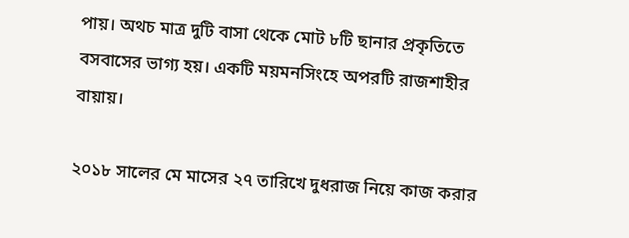পায়। অথচ মাত্র দুটি বাসা থেকে মোট ৮টি ছানার প্রকৃতিতে বসবাসের ভাগ্য হয়। একটি ময়মনসিংহে অপরটি রাজশাহীর বায়ায়।

২০১৮ সালের মে মাসের ২৭ তারিখে দুধরাজ নিয়ে কাজ করার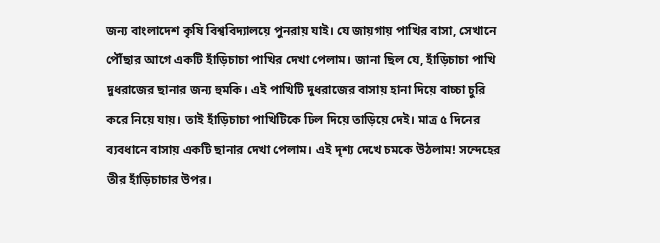জন্য বাংলাদেশ কৃষি বিশ্ববিদ্যালয়ে পুনরায় যাই। যে জায়গায় পাখির বাসা, সেখানে পৌঁছার আগে একটি হাঁড়িচাচা পাখির দেখা পেলাম। জানা ছিল যে, হাঁড়িচাচা পাখি দুধরাজের ছানার জন্য হুমকি। এই পাখিটি দুধরাজের বাসায় হানা দিয়ে বাচ্চা চুরি করে নিয়ে যায়। তাই হাঁড়িচাচা পাখিটিকে ঢিল দিয়ে তাড়িয়ে দেই। মাত্র ৫ দিনের ব্যবধানে বাসায় একটি ছানার দেখা পেলাম। এই দৃশ্য দেখে চমকে উঠলাম! সন্দেহের তীর হাঁড়িচাচার উপর।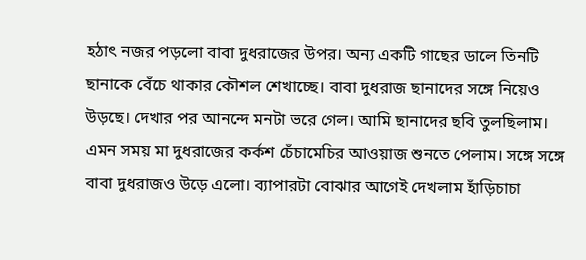হঠাৎ নজর পড়লো বাবা দুধরাজের উপর। অন্য একটি গাছের ডালে তিনটি ছানাকে বেঁচে থাকার কৌশল শেখাচ্ছে। বাবা দুধরাজ ছানাদের সঙ্গে নিয়েও উড়ছে। দেখার পর আনন্দে মনটা ভরে গেল। আমি ছানাদের ছবি তুলছিলাম। এমন সময় মা দুধরাজের কর্কশ চেঁচামেচির আওয়াজ শুনতে পেলাম। সঙ্গে সঙ্গে বাবা দুধরাজও উড়ে এলো। ব্যাপারটা বোঝার আগেই দেখলাম হাঁড়িচাচা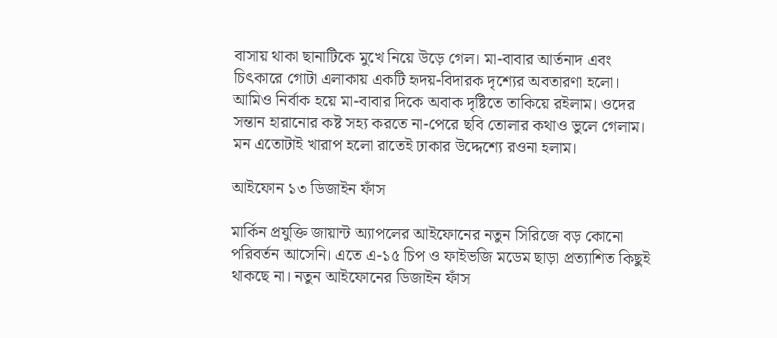বাসায় থাকা ছানাটিকে মুখে নিয়ে উড়ে গেল। মা-বাবার আর্তনাদ এবং চিৎকারে গোটা এলাকায় একটি হৃদয়-বিদারক দৃশ্যের অবতারণা হলো। আমিও নির্বাক হয়ে মা-বাবার দিকে অবাক দৃষ্টিতে তাকিয়ে রইলাম। ওদের সন্তান হারানোর কষ্ট সহ্য করতে না-পেরে ছবি তোলার কথাও ভুলে গেলাম। মন এতোটাই খারাপ হলো রাতেই ঢাকার উদ্দেশ্যে রওনা হলাম।

আইফোন ১৩ ডিজাইন ফাঁস

মার্কিন প্রযুক্তি জায়ান্ট অ্যাপলের আইফোনের নতুন সিরিজে বড় কোনো পরিবর্তন আসেনি। এতে এ-১৫ চিপ ও ফাইভজি মডেম ছাড়া প্রত্যাশিত কিছুই থাকছে না। নতুন আইফোনের ডিজাইন ফাঁস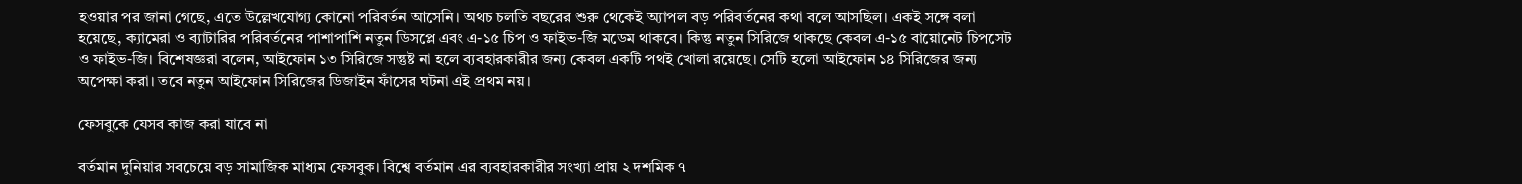হওয়ার পর জানা গেছে, এতে উল্লেখযোগ্য কোনো পরিবর্তন আসেনি। অথচ চলতি বছরের শুরু থেকেই অ্যাপল বড় পরিবর্তনের কথা বলে আসছিল। একই সঙ্গে বলা হয়েছে, ক্যামেরা ও ব্যাটারির পরিবর্তনের পাশাপাশি নতুন ডিসপ্লে এবং এ-১৫ চিপ ও ফাইভ-জি মডেম থাকবে। কিন্তু নতুন সিরিজে থাকছে কেবল এ-১৫ বায়োনেট চিপসেট ও ফাইভ-জি। বিশেষজ্ঞরা বলেন, আইফোন ১৩ সিরিজে সন্তুষ্ট না হলে ব্যবহারকারীর জন্য কেবল একটি পথই খোলা রয়েছে। সেটি হলো আইফোন ১৪ সিরিজের জন্য অপেক্ষা করা। তবে নতুন আইফোন সিরিজের ডিজাইন ফাঁসের ঘটনা এই প্রথম নয়।

ফেসবুকে যেসব কাজ করা যাবে না

বর্তমান দুনিয়ার সবচেয়ে বড় সামাজিক মাধ্যম ফেসবুক। বিশ্বে বর্তমান এর ব্যবহারকারীর সংখ্যা প্রায় ২ দশমিক ৭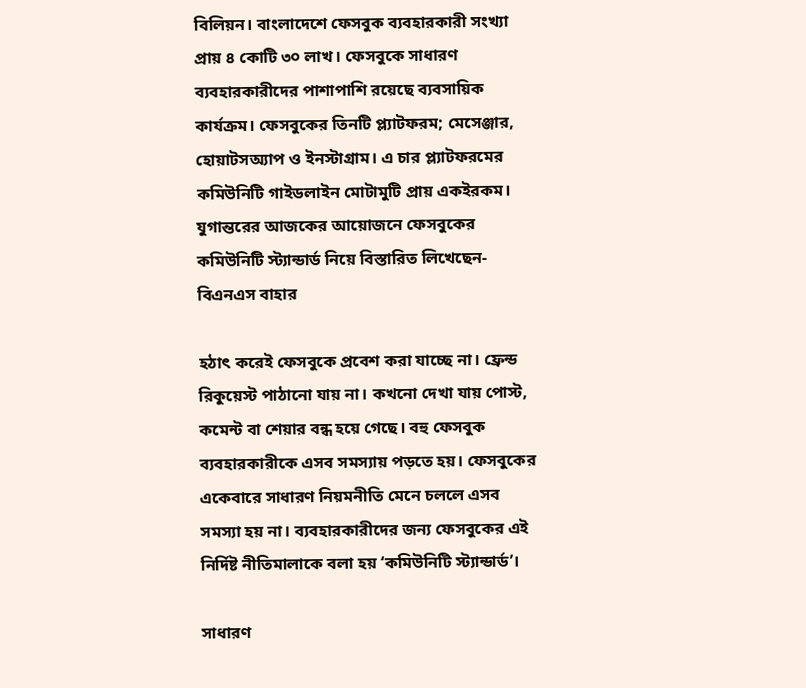বিলিয়ন। বাংলাদেশে ফেসবুক ব্যবহারকারী সংখ্যা প্রায় ৪ কোটি ৩০ লাখ। ফেসবুকে সাধারণ ব্যবহারকারীদের পাশাপাশি রয়েছে ব্যবসায়িক কার্যক্রম। ফেসবুকের তিনটি প্ল্যাটফরম; মেসেঞ্জার, হোয়াটসঅ্যাপ ও ইনস্টাগ্রাম। এ চার প্ল্যাটফরমের কমিউনিটি গাইডলাইন মোটামুটি প্রায় একইরকম। যুগান্তরের আজকের আয়োজনে ফেসবুকের কমিউনিটি স্ট্যান্ডার্ড নিয়ে বিস্তারিত লিখেছেন- বিএনএস বাহার

হঠাৎ করেই ফেসবুকে প্রবেশ করা যাচ্ছে না। ফ্রেন্ড রিকুয়েস্ট পাঠানো যায় না। কখনো দেখা যায় পোস্ট, কমেন্ট বা শেয়ার বন্ধ হয়ে গেছে। বহু ফেসবুক ব্যবহারকারীকে এসব সমস্যায় পড়তে হয়। ফেসবুকের একেবারে সাধারণ নিয়মনীতি মেনে চললে এসব সমস্যা হয় না। ব্যবহারকারীদের জন্য ফেসবুকের এই নির্দিষ্ট নীতিমালাকে বলা হয় ‘কমিউনিটি স্ট্যান্ডার্ড’।

সাধারণ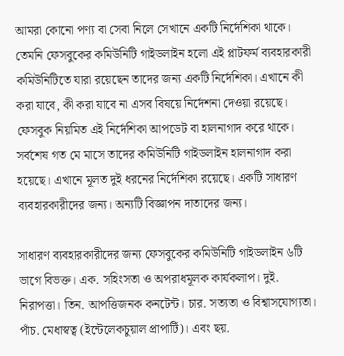আমরা কোনো পণ্য বা সেবা নিলে সেখানে একটি নির্দেশিকা থাকে। তেমনি ফেসবুকের কমিউনিটি গাইডলাইন হলো এই প্লাটফর্ম ব্যবহারকারী কমিউনিটিতে যারা রয়েছেন তাদের জন্য একটি নির্দেশিকা। এখানে কী করা যাবে, কী করা যাবে না এসব বিষয়ে নির্দেশনা দেওয়া রয়েছে। ফেসবুক নিয়মিত এই নির্দেশিকা আপডেট বা হালনাগাদ করে থাকে। সর্বশেষ গত মে মাসে তাদের কমিউনিটি গাইডলাইন হালনাগাদ করা হয়েছে। এখানে মূলত দুই ধরনের নির্দেশিকা রয়েছে। একটি সাধারণ ব্যবহারকারীদের জন্য। অন্যটি বিজ্ঞাপন দাতাদের জন্য।

সাধারণ ব্যবহারকারীদের জন্য ফেসবুকের কমিউনিটি গাইডলাইন ৬টি ভাগে বিভক্ত। এক. সহিংসতা ও অপরাধমূলক কার্যকলাপ। দুই. নিরাপত্তা। তিন. আপত্তিজনক কনটেন্ট। চার. সত্যতা ও বিশ্বাসযোগ্যতা। পাঁচ. মেধাস্বত্ব (ইন্টেলেকচুয়াল প্রাপার্টি)। এবং ছয়.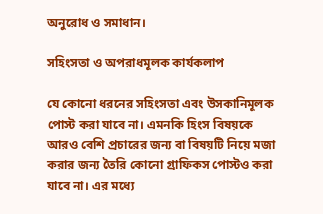অনুরোধ ও সমাধান।

সহিংসতা ও অপরাধমূলক কার্যকলাপ

যে কোনো ধরনের সহিংসতা এবং উসকানিমূলক পোস্ট করা যাবে না। এমনকি হিংস বিষয়কে আরও বেশি প্রচারের জন্য বা বিষয়টি নিয়ে মজা করার জন্য তৈরি কোনো গ্রাফিকস পোস্টও করা যাবে না। এর মধ্যে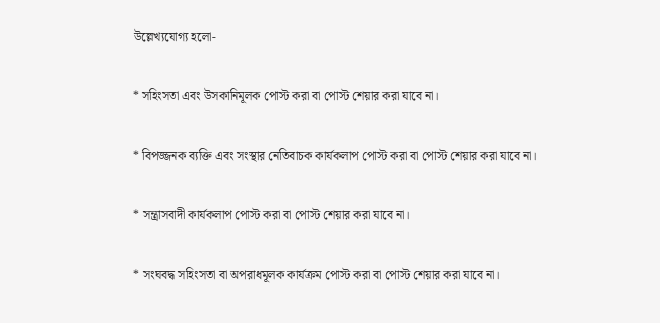উল্লেখ্যযোগ্য হলো-

* সহিংসতা এবং উসকানিমূলক পোস্ট করা বা পোস্ট শেয়ার করা যাবে না।

* বিপজ্জনক ব্যক্তি এবং সংস্থার নেতিবাচক কার্যকলাপ পোস্ট করা বা পোস্ট শেয়ার করা যাবে না।

* সন্ত্রাসবাদী কার্যকলাপ পোস্ট করা বা পোস্ট শেয়ার করা যাবে না।

* সংঘবদ্ধ সহিংসতা বা অপরাধমূলক কার্যক্রম পোস্ট করা বা পোস্ট শেয়ার করা যাবে না।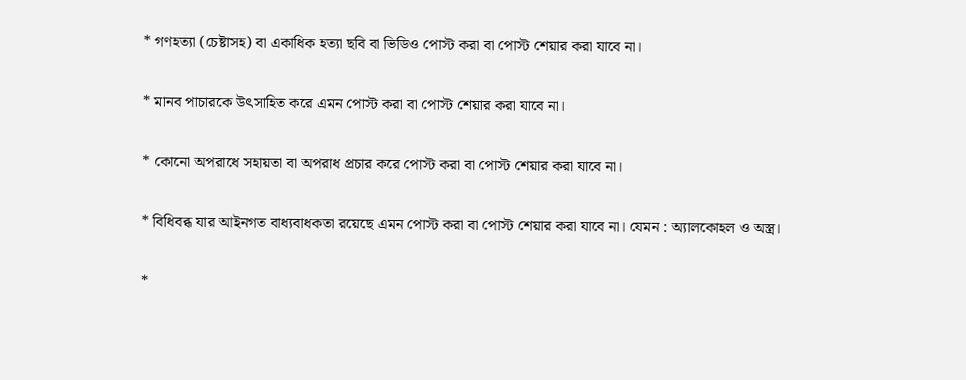* গণহত্যা (চেষ্টাসহ) বা একাধিক হত্যা ছবি বা ভিডিও পোস্ট করা বা পোস্ট শেয়ার করা যাবে না।

* মানব পাচারকে উৎসাহিত করে এমন পোস্ট করা বা পোস্ট শেয়ার করা যাবে না।

* কোনো অপরাধে সহায়তা বা অপরাধ প্রচার করে পোস্ট করা বা পোস্ট শেয়ার করা যাবে না।

* বিধিবব্ধ যার আইনগত বাধ্যবাধকতা রয়েছে এমন পোস্ট করা বা পোস্ট শেয়ার করা যাবে না। যেমন : অ্যালকোহল ও অস্ত্র।

*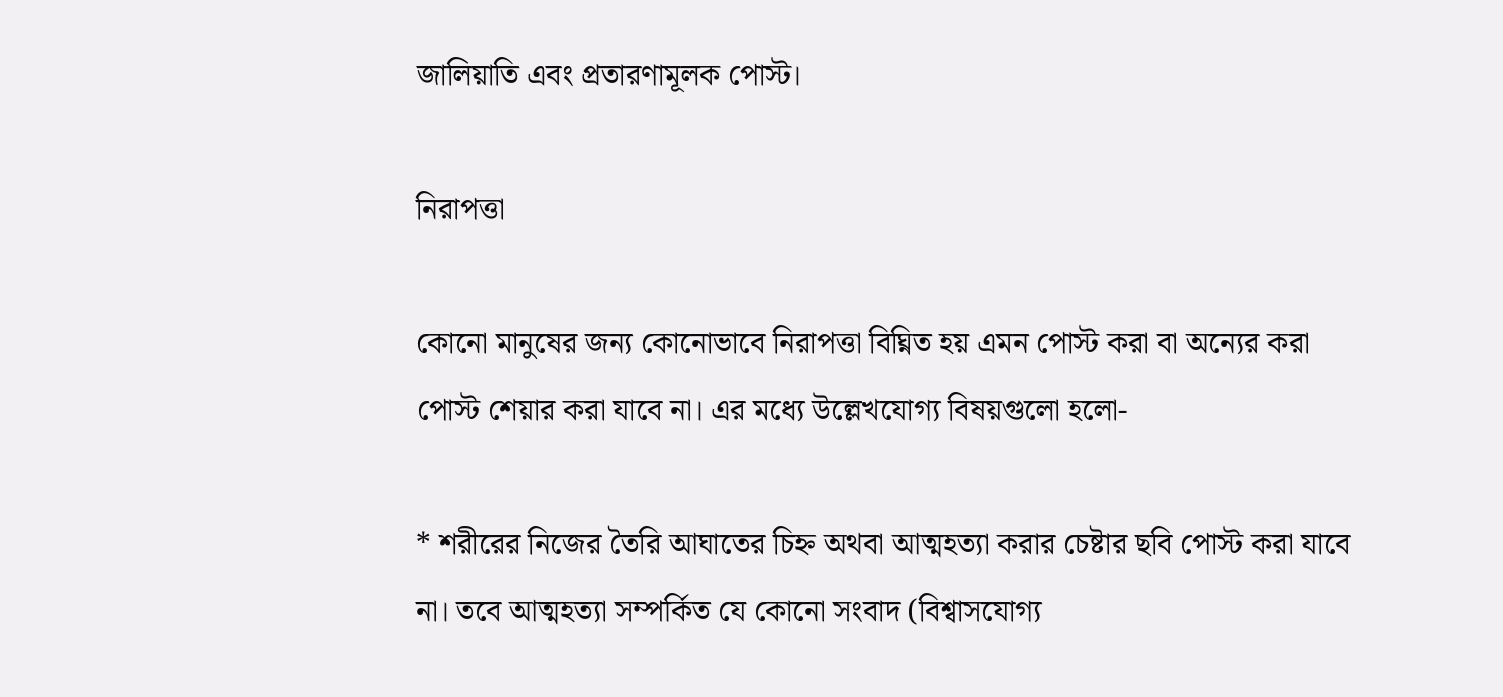জালিয়াতি এবং প্রতারণামূলক পোস্ট।

নিরাপত্তা

কোনো মানুষের জন্য কোনোভাবে নিরাপত্তা বিঘ্নিত হয় এমন পোস্ট করা বা অন্যের করা পোস্ট শেয়ার করা যাবে না। এর মধ্যে উল্লেখযোগ্য বিষয়গুলো হলো-

* শরীরের নিজের তৈরি আঘাতের চিহ্ন অথবা আত্মহত্যা করার চেষ্টার ছবি পোস্ট করা যাবে না। তবে আত্মহত্যা সম্পর্কিত যে কোনো সংবাদ (বিশ্বাসযোগ্য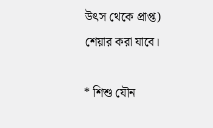উৎস থেকে প্রাপ্ত) শেয়ার করা যাবে।

* শিশু যৌন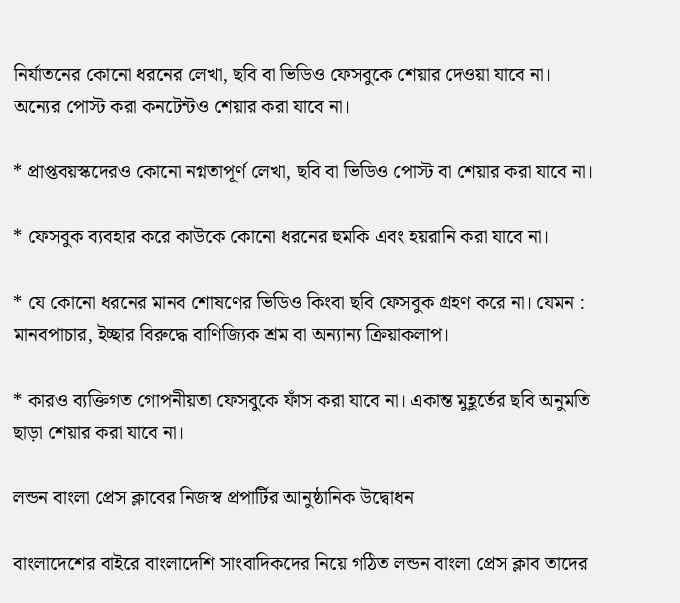নির্যাতনের কোনো ধরনের লেখা, ছবি বা ভিডিও ফেসবুকে শেয়ার দেওয়া যাবে না। অন্যের পোস্ট করা কনটেন্টও শেয়ার করা যাবে না।

* প্রাপ্তবয়স্কদেরও কোনো নগ্নতাপূর্ণ লেখা, ছবি বা ভিডিও পোস্ট বা শেয়ার করা যাবে না।

* ফেসবুক ব্যবহার করে কাউকে কোনো ধরনের হুমকি এবং হয়রানি করা যাবে না।

* যে কোনো ধরনের মানব শোষণের ভিডিও কিংবা ছবি ফেসবুক গ্রহণ করে না। যেমন : মানবপাচার, ইচ্ছার বিরুদ্ধে বাণিজ্যিক শ্রম বা অন্যান্য ক্রিয়াকলাপ।

* কারও ব্যক্তিগত গোপনীয়তা ফেসবুকে ফাঁস করা যাবে না। একান্ত মুহূর্তের ছবি অনুমতি ছাড়া শেয়ার করা যাবে না।

লন্ডন বাংলা প্রেস ক্লাবের নিজস্ব প্রপার্টির আনুষ্ঠানিক উদ্বোধন

বাংলাদেশের বাইরে বাংলাদেশি সাংবাদিকদের নিয়ে গঠিত লন্ডন বাংলা প্রেস ক্লাব তাদের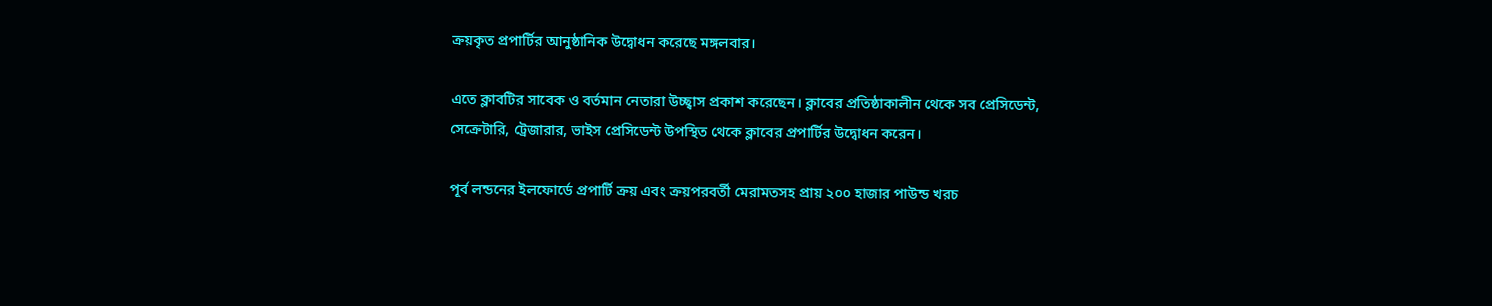ক্রয়কৃত প্রপার্টির আনুষ্ঠানিক উদ্বোধন করেছে মঙ্গলবার।

এতে ক্লাবটির সাবেক ও বর্তমান নেতারা উচ্ছ্বাস প্রকাশ করেছেন। ক্লাবের প্রতিষ্ঠাকালীন থেকে সব প্রেসিডেন্ট, সেক্রেটারি, ট্রেজারার, ভাইস প্রেসিডেন্ট উপস্থিত থেকে ক্লাবের প্রপার্টির উদ্বোধন করেন।

পূর্ব লন্ডনের ইলফোর্ডে প্রপার্টি ক্রয় এবং ক্রয়পরবর্তী মেরামতসহ প্রায় ২০০ হাজার পাউন্ড খরচ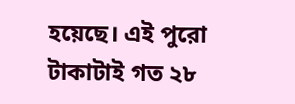হয়েছে। এই পুরো টাকাটাই গত ২৮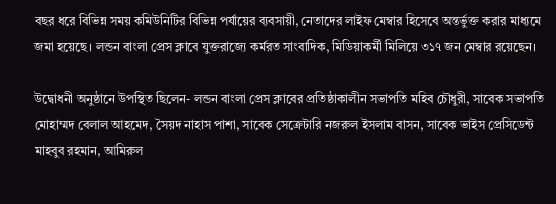বছর ধরে বিভিন্ন সময় কমিউনিটির বিভিন্ন পর্যায়ের ব্যবসায়ী, নেতাদের লাইফ মেম্বার হিসেবে অন্তর্ভুক্ত করার মাধ্যমে জমা হয়েছে। লন্ডন বাংলা প্রেস ক্লাবে যুক্তরাজ্যে কর্মরত সাংবাদিক, মিডিয়াকর্মী মিলিয়ে ৩১৭ জন মেম্বার রয়েছেন।

উদ্বোধনী অনুষ্ঠানে উপস্থিত ছিলেন- লন্ডন বাংলা প্রেস ক্লাবের প্রতিষ্ঠাকালীন সভাপতি মহিব চৌধুরী, সাবেক সভাপতি মোহাম্মদ বেলাল আহমেদ, সৈয়দ নাহাস পাশা, সাবেক সেক্রেটারি নজরুল ইসলাম বাসন, সাবেক ভাইস প্রেসিডেন্ট মাহবুব রহমান, আমিরুল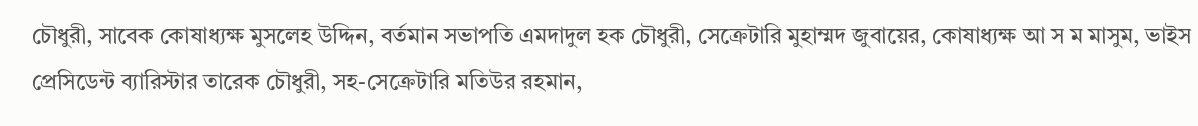চৌধুরী, সাবেক কোষাধ্যক্ষ মুসলেহ উদ্দিন, বর্তমান সভাপতি এমদাদুল হক চৌধুরী, সেক্রেটারি মুহাম্মদ জুবায়ের, কোষাধ্যক্ষ আ স ম মাসুম, ভাইস প্রেসিডেন্ট ব্যারিস্টার তারেক চৌধুরী, সহ-সেক্রেটারি মতিউর রহমান,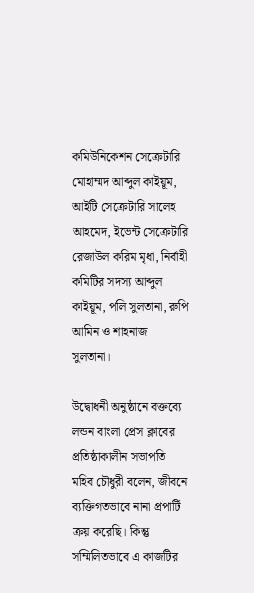কমিউনিকেশন সেক্রেটারি মোহাম্মদ আব্দুল কাইয়ূম, আইটি সেক্রেটারি সালেহ আহমেদ, ইভেন্ট সেক্রেটারি রেজাউল করিম মৃধা, নির্বাহী কমিটির সদস্য আব্দুল কাইয়ূম, পলি সুলতানা, রুপি আমিন ও শাহনাজ সুলতানা।

উদ্বোধনী অনুষ্ঠানে বক্তব্যে লন্ডন বাংলা প্রেস ক্লাবের প্রতিষ্ঠাকালীন সভাপতি মহিব চৌধুরী বলেন, জীবনে ব্যক্তিগতভাবে নানা প্রপার্টি ক্রয় করেছি। কিন্তু সম্মিলিতভাবে এ কাজটির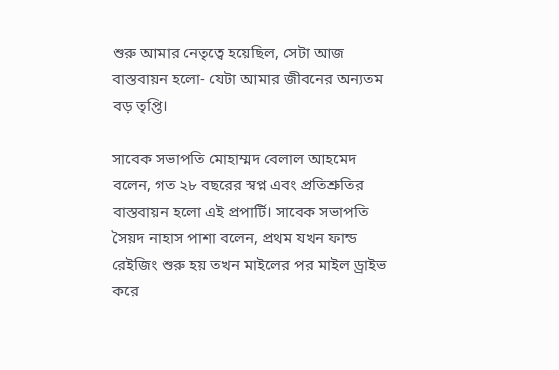শুরু আমার নেতৃত্বে হয়েছিল, সেটা আজ বাস্তবায়ন হলো- যেটা আমার জীবনের অন্যতম বড় তৃপ্তি।

সাবেক সভাপতি মোহাম্মদ বেলাল আহমেদ বলেন, গত ২৮ বছরের স্বপ্ন এবং প্রতিশ্রুতির বাস্তবায়ন হলো এই প্রপার্টি। সাবেক সভাপতি সৈয়দ নাহাস পাশা বলেন, প্রথম যখন ফান্ড রেইজিং শুরু হয় তখন মাইলের পর মাইল ড্রাইভ করে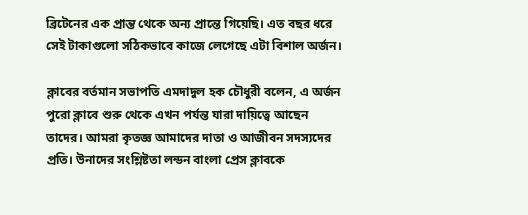ব্রিটেনের এক প্রান্ত থেকে অন্য প্রান্তে গিয়েছি। এত বছর ধরে সেই টাকাগুলো সঠিকভাবে কাজে লেগেছে এটা বিশাল অর্জন।

ক্লাবের বর্তমান সভাপতি এমদাদুল হক চৌধুরী বলেন, এ অর্জন পুরো ক্লাবে শুরু থেকে এখন পর্যন্ত যারা দায়িত্বে আছেন তাদের। আমরা কৃতজ্ঞ আমাদের দাতা ও আজীবন সদস্যদের প্রতি। উনাদের সংশ্লিষ্টতা লন্ডন বাংলা প্রেস ক্লাবকে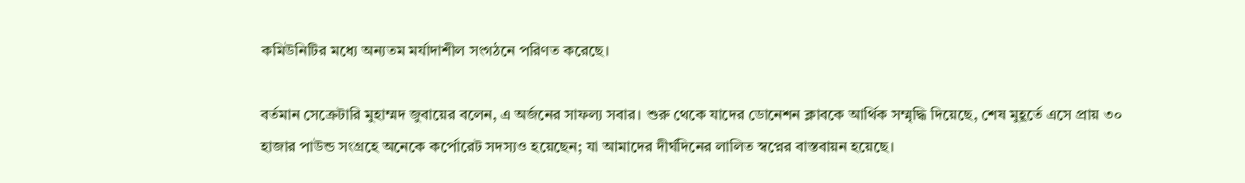কমিউনিটির মধ্যে অন্যতম মর্যাদাশীল সংগঠনে পরিণত করেছে।

বর্তমান সেক্রেটারি মুহাম্মদ জুবায়ের বলেন, এ অর্জনের সাফল্য সবার। শুরু থেকে যাদের ডোনেশন ক্লাবকে আর্থিক সম্মৃদ্ধি দিয়েছে, শেষ মুহূর্তে এসে প্রায় ৩০ হাজার পাউন্ড সংগ্রহে অনেকে কর্পোরেট সদস্যও হয়েছেন; যা আমাদের দীর্ঘদিনের লালিত স্বপ্নের বাস্তবায়ন হয়েছে।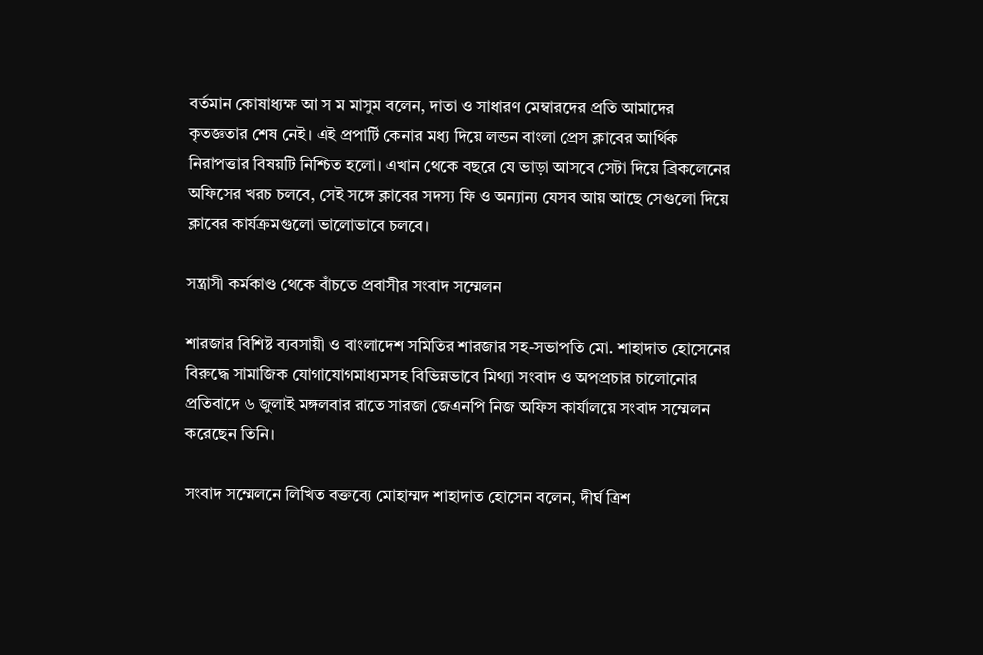বর্তমান কোষাধ্যক্ষ আ স ম মাসুম বলেন, দাতা ও সাধারণ মেম্বারদের প্রতি আমাদের কৃতজ্ঞতার শেষ নেই। এই প্রপার্টি কেনার মধ্য দিয়ে লন্ডন বাংলা প্রেস ক্লাবের আর্থিক নিরাপত্তার বিষয়টি নিশ্চিত হলো। এখান থেকে বছরে যে ভাড়া আসবে সেটা দিয়ে ব্রিকলেনের অফিসের খরচ চলবে, সেই সঙ্গে ক্লাবের সদস্য ফি ও অন্যান্য যেসব আয় আছে সেগুলো দিয়ে ক্লাবের কার্যক্রমগুলো ভালোভাবে চলবে।

সন্ত্রাসী কর্মকাণ্ড থেকে বাঁচতে প্রবাসীর সংবাদ সম্মেলন

শারজার বিশিষ্ট ব্যবসায়ী ও বাংলাদেশ সমিতির শারজার সহ-সভাপতি মো. শাহাদাত হোসেনের বিরুদ্ধে সামাজিক যোগাযোগমাধ্যমসহ বিভিন্নভাবে মিথ্যা সংবাদ ও অপপ্রচার চালোনোর প্রতিবাদে ৬ জুলাই মঙ্গলবার রাতে সারজা জেএনপি নিজ অফিস কার্যালয়ে সংবাদ সম্মেলন করেছেন তিনি।

সংবাদ সম্মেলনে লিখিত বক্তব্যে মোহাম্মদ শাহাদাত হোসেন বলেন, দীর্ঘ ত্রিশ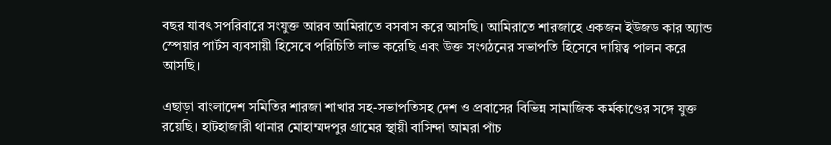বছর যাবৎ সপরিবারে সংযুক্ত আরব আমিরাতে বসবাস করে আসছি। আমিরাতে শারজাহে একজন ইউজড কার অ্যান্ড স্পেয়ার পার্টস ব্যবসায়ী হিসেবে পরিচিতি লাভ করেছি এবং উক্ত সংগঠনের সভাপতি হিসেবে দায়িত্ব পালন করে আসছি।

এছাড়া বাংলাদেশ সমিতির শারজা শাখার সহ-সভাপতিসহ দেশ ও প্রবাসের বিভিন্ন সামাজিক কর্মকাণ্ডের সঙ্গে যুক্ত রয়েছি। হাটহাজারী থানার মোহাম্মদপুর গ্রামের স্থায়ী বাসিন্দা আমরা পাঁচ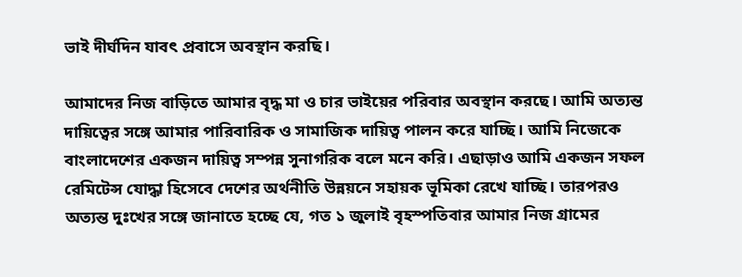ভাই দীর্ঘদিন যাবৎ প্রবাসে অবস্থান করছি।

আমাদের নিজ বাড়িতে আমার বৃদ্ধ মা ও চার ভাইয়ের পরিবার অবস্থান করছে। আমি অত্যন্ত দায়িত্বের সঙ্গে আমার পারিবারিক ও সামাজিক দায়িত্ব পালন করে যাচ্ছি। আমি নিজেকে বাংলাদেশের একজন দায়িত্ব সম্পন্ন সুনাগরিক বলে মনে করি। এছাড়াও আমি একজন সফল রেমিটেন্স যোদ্ধা হিসেবে দেশের অর্থনীতি উন্নয়নে সহায়ক ভূমিকা রেখে যাচ্ছি। তারপরও অত্যন্ত দুঃখের সঙ্গে জানাতে হচ্ছে যে, গত ১ জুলাই বৃহস্পতিবার আমার নিজ গ্রামের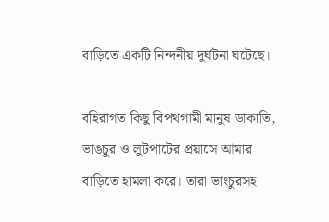বাড়িতে একটি নিন্দনীয় দুর্ঘটনা ঘটেছে।

বহিরাগত কিছু বিপথগামী মানুষ ডাকাতি, ভাঙচুর ও লুটপাটের প্রয়াসে আমার বাড়িতে হামলা করে। তারা ভাংচুরসহ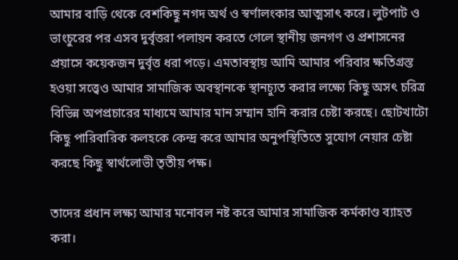আমার বাড়ি থেকে বেশকিছু নগদ অর্থ ও স্বর্ণালংকার আত্মসাৎ করে। লুটপাট ও ভাংচুরের পর এসব দুর্বৃত্তরা পলায়ন করতে গেলে স্থানীয় জনগণ ও প্রশাসনের প্রয়াসে কয়েকজন দুর্বৃত্ত ধরা পড়ে। এমতাবস্থায় আমি আমার পরিবার ক্ষতিগ্রস্ত হওয়া সত্ত্বেও আমার সামাজিক অবস্থানকে স্থানচ্যুত করার লক্ষ্যে কিছু অসৎ চরিত্র বিভিন্ন অপপ্রচারের মাধ্যমে আমার মান সম্মান হানি করার চেষ্টা করছে। ছোটখাটো কিছু পারিবারিক কলহকে কেন্দ্র করে আমার অনুপস্থিতিতে সুযোগ নেয়ার চেষ্টা করছে কিছু স্বার্থলোভী তৃতীয় পক্ষ।

তাদের প্রধান লক্ষ্য আমার মনোবল নষ্ট করে আমার সামাজিক কর্মকাণ্ড ব্যাহত করা।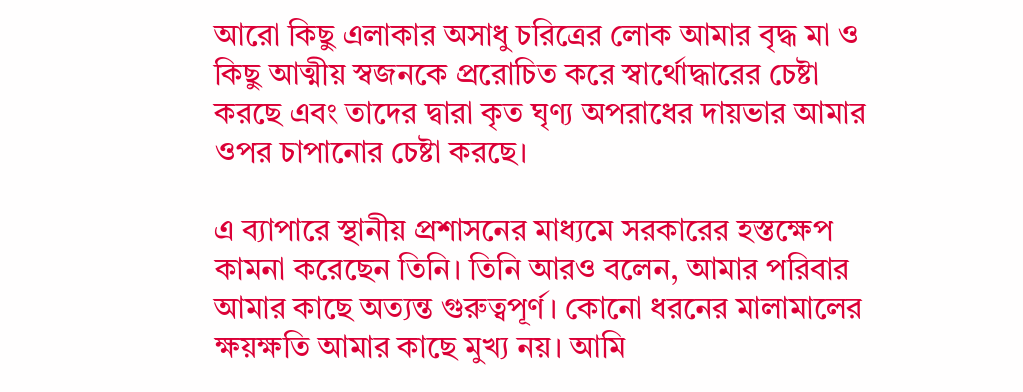আরো কিছু এলাকার অসাধু চরিত্রের লোক আমার বৃদ্ধ মা ও কিছু আত্মীয় স্বজনকে প্ররোচিত করে স্বার্থোদ্ধারের চেষ্টা করছে এবং তাদের দ্বারা কৃত ঘৃণ্য অপরাধের দায়ভার আমার ওপর চাপানোর চেষ্টা করছে।

এ ব্যাপারে স্থানীয় প্রশাসনের মাধ্যমে সরকারের হস্তক্ষেপ কামনা করেছেন তিনি। তিনি আরও বলেন, আমার পরিবার আমার কাছে অত্যন্ত গুরুত্বপূর্ণ। কোনো ধরনের মালামালের ক্ষয়ক্ষতি আমার কাছে মুখ্য নয়। আমি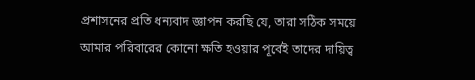প্রশাসনের প্রতি ধন্যবাদ জ্ঞাপন করছি যে, তারা সঠিক সময়ে আমার পরিবারের কোনো ক্ষতি হওয়ার পূর্বেই তাদের দায়িত্ব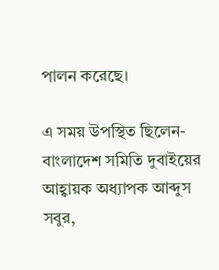পালন করেছে।

এ সময় উপস্থিত ছিলেন- বাংলাদেশ সমিতি দুবাইয়ের আহ্বায়ক অধ্যাপক আব্দুস সবুর,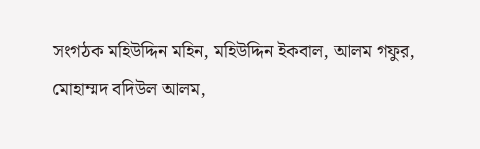সংগঠক মহিউদ্দিন মহিন, মহিউদ্দিন ইকবাল, আলম গফুর, মোহাম্মদ বদিউল আলম,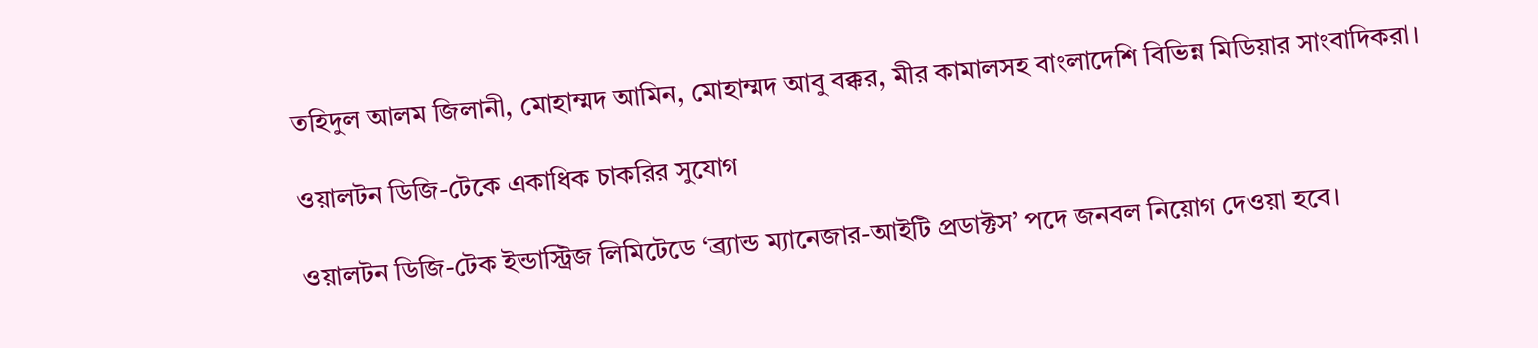তহিদুল আলম জিলানী, মোহাম্মদ আমিন, মোহাম্মদ আবু বক্কর, মীর কামালসহ বাংলাদেশি বিভিন্ন মিডিয়ার সাংবাদিকরা।

ওয়ালটন ডিজি-টেকে একাধিক চাকরির সুযোগ

ওয়ালটন ডিজি-টেক ইন্ডাস্ট্রিজ লিমিটেডে ‘ব্র্যান্ড ম্যানেজার-আইটি প্রডাক্টস’ পদে জনবল নিয়োগ দেওয়া হবে।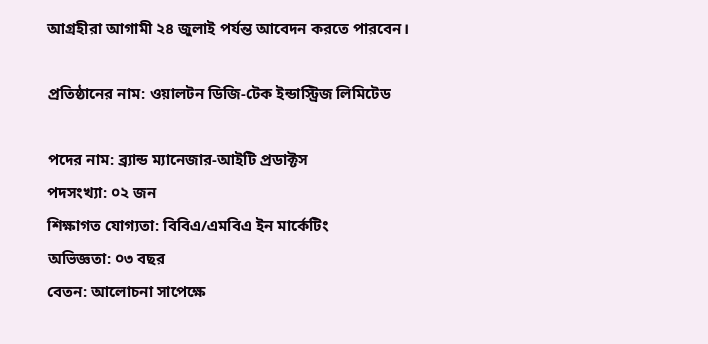আগ্রহীরা আগামী ২৪ জুলাই পর্যন্ত আবেদন করতে পারবেন।

প্রতিষ্ঠানের নাম: ওয়ালটন ডিজি-টেক ইন্ডাস্ট্রিজ লিমিটেড

পদের নাম: ব্র্যান্ড ম্যানেজার-আইটি প্রডাক্টস
পদসংখ্যা: ০২ জন
শিক্ষাগত যোগ্যতা: বিবিএ/এমবিএ ইন মার্কেটিং
অভিজ্ঞতা: ০৩ বছর
বেতন: আলোচনা সাপেক্ষে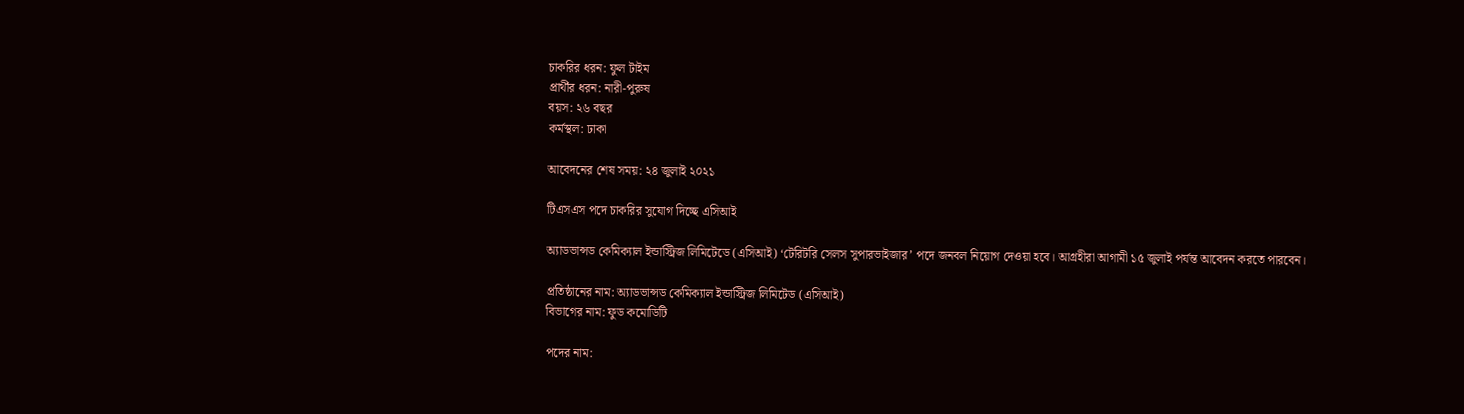চাকরির ধরন: ফুল টাইম
প্রার্থীর ধরন: নারী-পুরুষ
বয়স: ২৬ বছর
কর্মস্থল: ঢাকা

আবেদনের শেষ সময়: ২৪ জুলাই ২০২১

টিএসএস পদে চাকরির সুযোগ দিচ্ছে এসিআই

অ্যাডভান্সড কেমিক্যাল ইন্ডাস্ট্রিজ লিমিটেডে (এসিআই) ‘টেরিটরি সেলস সুপারভাইজার’ পদে জনবল নিয়োগ দেওয়া হবে। আগ্রহীরা আগামী ১৫ জুলাই পর্যন্ত আবেদন করতে পারবেন।

প্রতিষ্ঠানের নাম: অ্যাডভান্সড কেমিক্যাল ইন্ডাস্ট্রিজ লিমিটেড (এসিআই)
বিভাগের নাম: ফুড কমোডিটি

পদের নাম: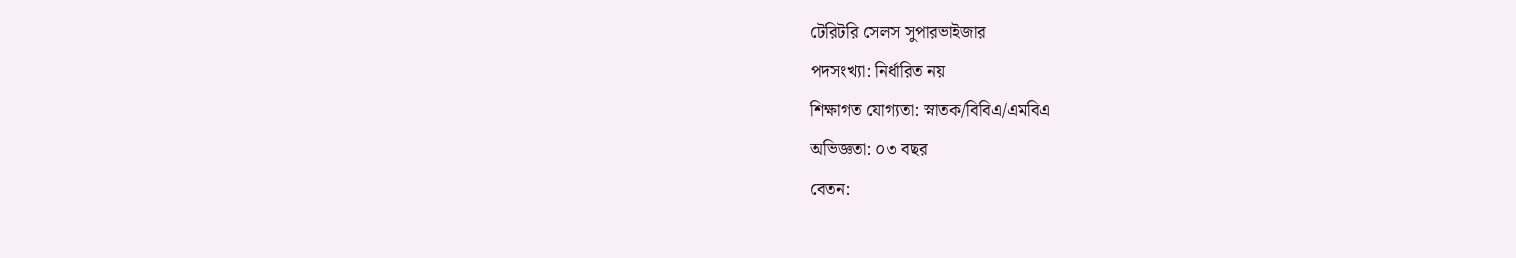টেরিটরি সেলস সুপারভাইজার
পদসংখ্যা: নির্ধারিত নয়
শিক্ষাগত যোগ্যতা: স্নাতক/বিবিএ/এমবিএ
অভিজ্ঞতা: ০৩ বছর
বেতন: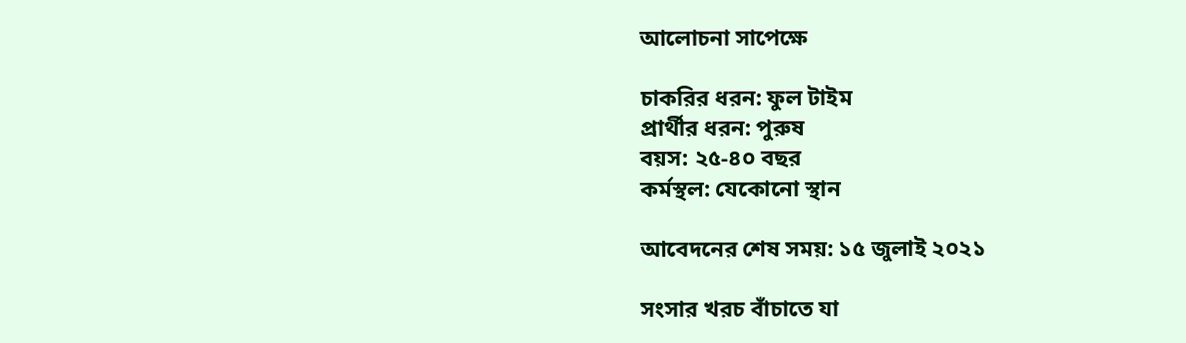আলোচনা সাপেক্ষে

চাকরির ধরন: ফুল টাইম
প্রার্থীর ধরন: পুরুষ
বয়স: ২৫-৪০ বছর
কর্মস্থল: যেকোনো স্থান

আবেদনের শেষ সময়: ১৫ জুলাই ২০২১

সংসার খরচ বাঁচাতে যা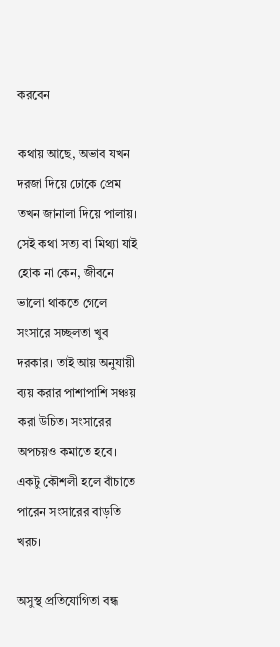করবেন

কথায় আছে, অভাব যখন দরজা দিয়ে ঢোকে প্রেম তখন জানালা দিয়ে পালায়। সেই কথা সত্য বা মিথ্যা যাই হোক না কেন, জীবনে ভালো থাকতে গেলে সংসারে সচ্ছলতা খুব দরকার। তাই আয় অনুযায়ী ব্যয় করার পাশাপাশি সঞ্চয় করা উচিত। সংসারের অপচয়ও কমাতে হবে। একটু কৌশলী হলে বাঁচাতে পারেন সংসারের বাড়তি খরচ।

অসুস্থ প্রতিযোগিতা বন্ধ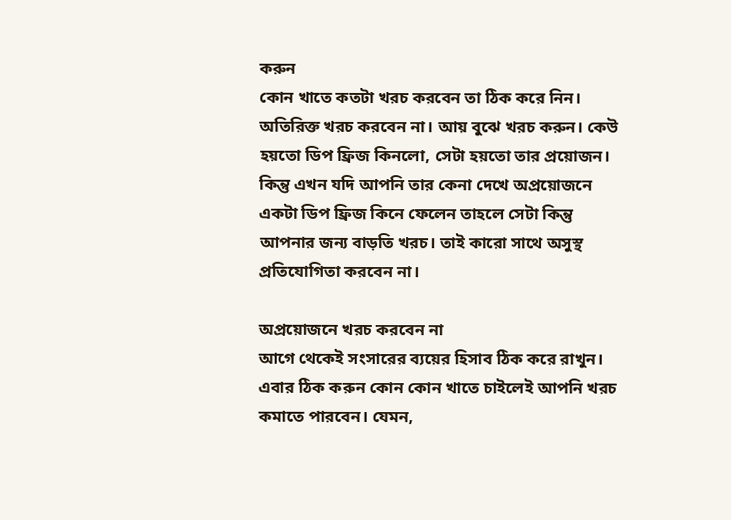করুন
কোন খাতে কতটা খরচ করবেন তা ঠিক করে নিন। অতিরিক্ত খরচ করবেন না। আয় বুঝে খরচ করুন। কেউ হয়তো ডিপ ফ্রিজ কিনলো, সেটা হয়তো তার প্রয়োজন। কিন্তু এখন যদি আপনি তার কেনা দেখে অপ্রয়োজনে একটা ডিপ ফ্রিজ কিনে ফেলেন তাহলে সেটা কিন্তু আপনার জন্য বাড়তি খরচ। তাই কারো সাথে অসুস্থ প্রতিযোগিতা করবেন না।

অপ্রয়োজনে খরচ করবেন না
আগে থেকেই সংসারের ব্যয়ের হিসাব ঠিক করে রাখুন। এবার ঠিক করুন কোন কোন খাতে চাইলেই আপনি খরচ কমাতে পারবেন। যেমন,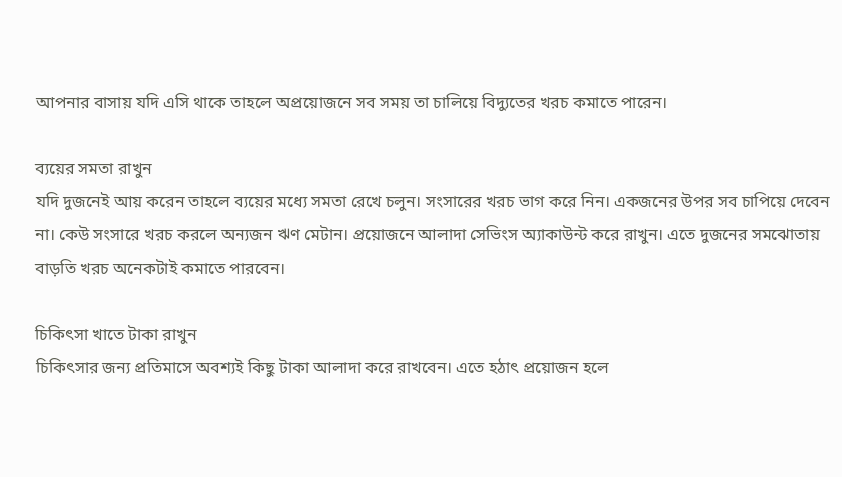আপনার বাসায় যদি এসি থাকে তাহলে অপ্রয়োজনে সব সময় তা চালিয়ে বিদ্যুতের খরচ কমাতে পারেন।

ব্যয়ের সমতা রাখুন
যদি দুজনেই আয় করেন তাহলে ব্যয়ের মধ্যে সমতা রেখে চলুন। সংসারের খরচ ভাগ করে নিন। একজনের উপর সব চাপিয়ে দেবেন না। কেউ সংসারে খরচ করলে অন্যজন ঋণ মেটান। প্রয়োজনে আলাদা সেভিংস অ্যাকাউন্ট করে রাখুন। এতে দুজনের সমঝোতায় বাড়তি খরচ অনেকটাই কমাতে পারবেন।

চিকিৎসা খাতে টাকা রাখুন
চিকিৎসার জন্য প্রতিমাসে অবশ্যই কিছু টাকা আলাদা করে রাখবেন। এতে হঠাৎ প্রয়োজন হলে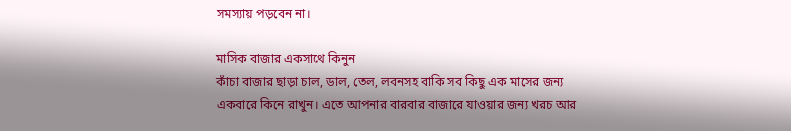সমস্যায় পড়বেন না।

মাসিক বাজার একসাথে কিনুন
কাঁচা বাজার ছাড়া চাল, ডাল, তেল, লবনসহ বাকি সব কিছু এক মাসের জন্য একবারে কিনে রাখুন। এতে আপনার বারবার বাজারে যাওয়ার জন্য খরচ আর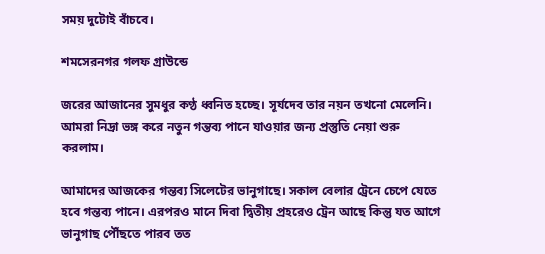সময় দুটোই বাঁচবে।

শমসেরনগর গলফ গ্রাউন্ডে

জরের আজানের সুমধুর কণ্ঠ ধ্বনিত হচ্ছে। সূর্যদেব তার নয়ন তখনো মেলেনি। আমরা নিদ্রা ভঙ্গ করে নতুন গন্তব্য পানে যাওয়ার জন্য প্রস্তুতি নেয়া শুরু করলাম।

আমাদের আজকের গন্তব্য সিলেটের ভানুগাছে। সকাল বেলার ট্রেনে চেপে যেতে হবে গন্তব্য পানে। এরপরও মানে দিবা দ্বিতীয় প্রহরেও ট্রেন আছে কিন্তু যত আগে ভানুগাছ পৌঁছতে পারব তত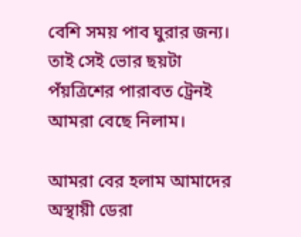বেশি সময় পাব ঘুরার জন্য। তাই সেই ভোর ছয়টা পঁয়ত্রিশের পারাবত ট্রেনই আমরা বেছে নিলাম।

আমরা বের হলাম আমাদের অস্থায়ী ডেরা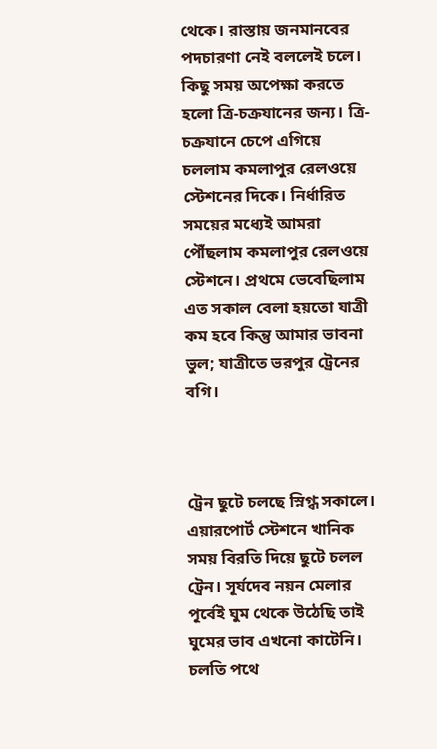থেকে। রাস্তায় জনমানবের পদচারণা নেই বললেই চলে। কিছু সময় অপেক্ষা করতে হলো ত্রি-চক্রযানের জন্য। ত্রি-চক্রযানে চেপে এগিয়ে চললাম কমলাপুর রেলওয়ে স্টেশনের দিকে। নির্ধারিত সময়ের মধ্যেই আমরা পৌঁছলাম কমলাপুর রেলওয়ে স্টেশনে। প্রথমে ভেবেছিলাম এত সকাল বেলা হয়তো যাত্রী কম হবে কিন্তু আমার ভাবনা ভুল; যাত্রীতে ভরপুর ট্রেনের বগি।



ট্রেন ছুটে চলছে স্নিগ্ধ সকালে। এয়ারপোর্ট স্টেশনে খানিক সময় বিরতি দিয়ে ছুটে চলল ট্রেন। সূর্যদেব নয়ন মেলার পূর্বেই ঘুম থেকে উঠেছি তাই ঘুমের ভাব এখনো কাটেনি। চলতি পথে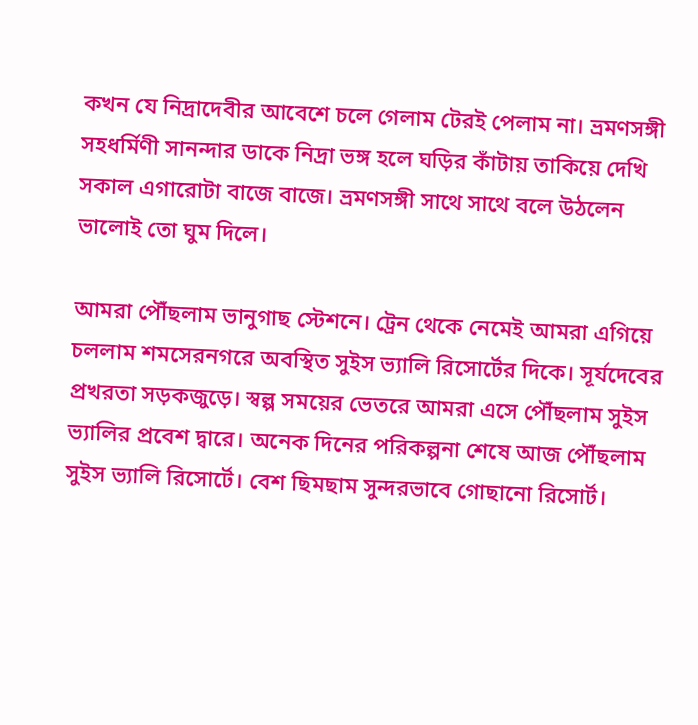কখন যে নিদ্রাদেবীর আবেশে চলে গেলাম টেরই পেলাম না। ভ্রমণসঙ্গী সহধর্মিণী সানন্দার ডাকে নিদ্রা ভঙ্গ হলে ঘড়ির কাঁটায় তাকিয়ে দেখি সকাল এগারোটা বাজে বাজে। ভ্রমণসঙ্গী সাথে সাথে বলে উঠলেন ভালোই তো ঘুম দিলে।

আমরা পৌঁছলাম ভানুগাছ স্টেশনে। ট্রেন থেকে নেমেই আমরা এগিয়ে চললাম শমসেরনগরে অবস্থিত সুইস ভ্যালি রিসোর্টের দিকে। সূর্যদেবের প্রখরতা সড়কজুড়ে। স্বল্প সময়ের ভেতরে আমরা এসে পৌঁছলাম সুইস ভ্যালির প্রবেশ দ্বারে। অনেক দিনের পরিকল্পনা শেষে আজ পৌঁছলাম সুইস ভ্যালি রিসোর্টে। বেশ ছিমছাম সুন্দরভাবে গোছানো রিসোর্ট।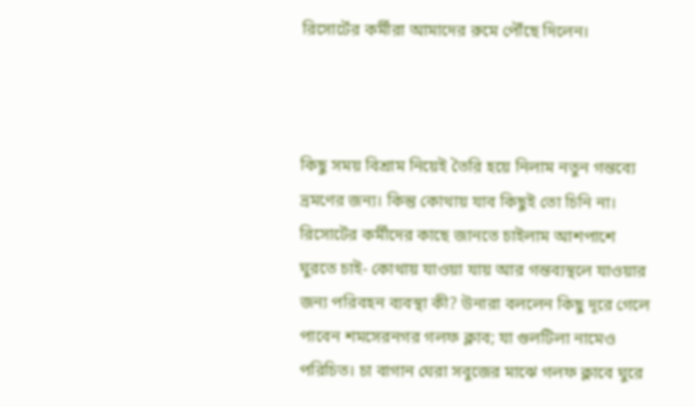রিসোর্টের কর্মীরা আমাদের রুমে পৌঁছে দিলেন।



কিছু সময় বিশ্রাম নিয়েই তৈরি হয়ে নিলাম নতুন গন্তব্যে ভ্রমণের জন্য। কিন্তু কোথায় যাব কিছুই তো চিনি না। রিসোর্টের কর্মীদের কাছে জানতে চাইলাম আশপাশে ঘুরতে চাই- কোথায় যাওয়া যায় আর গন্তব্যস্থলে যাওয়ার জন্য পরিবহন ব্যবস্থা কী? উনারা বললেন কিছু দূরে গেলে পাবেন শমসেরনগর গলফ ক্লাব; যা গুলটিলা নামেও পরিচিত। চা বাগান ঘেরা সবুজের মাঝে গলফ ক্লাবে ঘুরে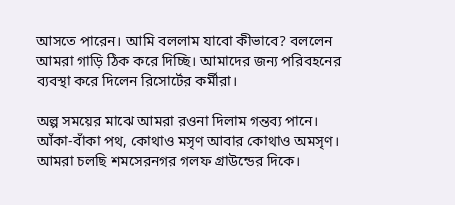আসতে পারেন। আমি বললাম যাবো কীভাবে? বললেন আমরা গাড়ি ঠিক করে দিচ্ছি। আমাদের জন্য পরিবহনের ব্যবস্থা করে দিলেন রিসোর্টের কর্মীরা।

অল্প সময়ের মাঝে আমরা রওনা দিলাম গন্তব্য পানে। আঁকা-বাঁকা পথ, কোথাও মসৃণ আবার কোথাও অমসৃণ। আমরা চলছি শমসেরনগর গলফ গ্রাউন্ডের দিকে।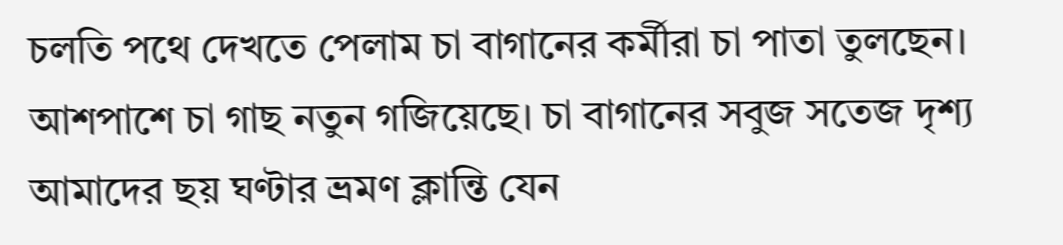চলতি পথে দেখতে পেলাম চা বাগানের কর্মীরা চা পাতা তুলছেন। আশপাশে চা গাছ নতুন গজিয়েছে। চা বাগানের সবুজ সতেজ দৃশ্য আমাদের ছয় ঘণ্টার ভ্রমণ ক্লান্তি যেন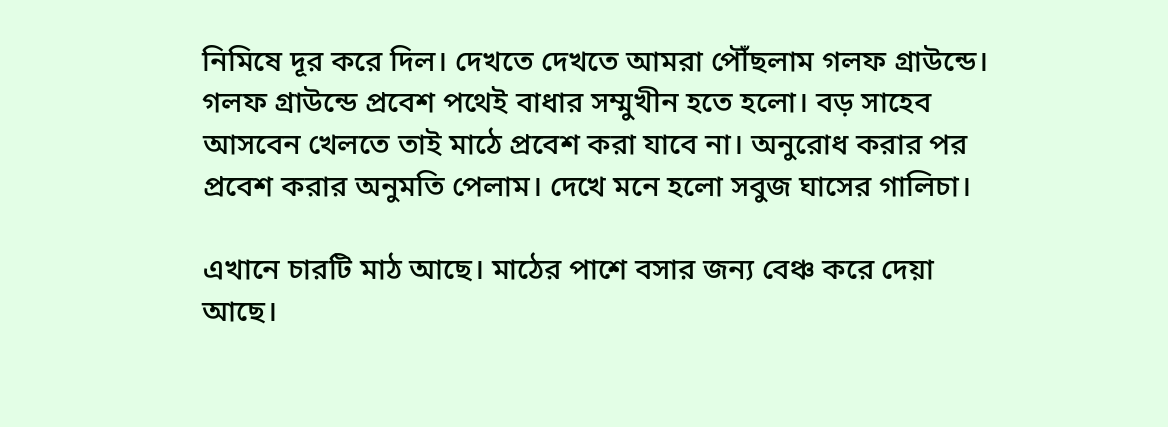নিমিষে দূর করে দিল। দেখতে দেখতে আমরা পৌঁছলাম গলফ গ্রাউন্ডে। গলফ গ্রাউন্ডে প্রবেশ পথেই বাধার সম্মুখীন হতে হলো। বড় সাহেব আসবেন খেলতে তাই মাঠে প্রবেশ করা যাবে না। অনুরোধ করার পর প্রবেশ করার অনুমতি পেলাম। দেখে মনে হলো সবুজ ঘাসের গালিচা।

এখানে চারটি মাঠ আছে। মাঠের পাশে বসার জন্য বেঞ্চ করে দেয়া আছে।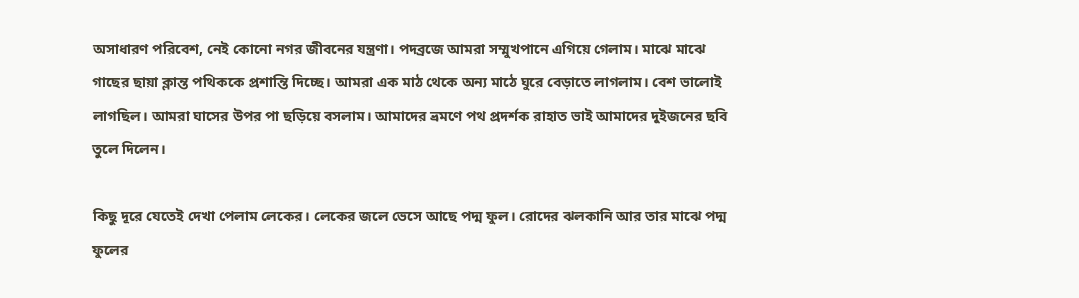অসাধারণ পরিবেশ, নেই কোনো নগর জীবনের যন্ত্রণা। পদব্রজে আমরা সম্মুখপানে এগিয়ে গেলাম। মাঝে মাঝে গাছের ছায়া ক্লান্ত পথিককে প্রশান্তি দিচ্ছে। আমরা এক মাঠ থেকে অন্য মাঠে ঘুরে বেড়াতে লাগলাম। বেশ ভালোই লাগছিল। আমরা ঘাসের উপর পা ছড়িয়ে বসলাম। আমাদের ভ্রমণে পথ প্রদর্শক রাহাত ভাই আমাদের দুইজনের ছবি তুলে দিলেন।

কিছু দূরে যেতেই দেখা পেলাম লেকের। লেকের জলে ভেসে আছে পদ্ম ফুল। রোদের ঝলকানি আর তার মাঝে পদ্ম ফুলের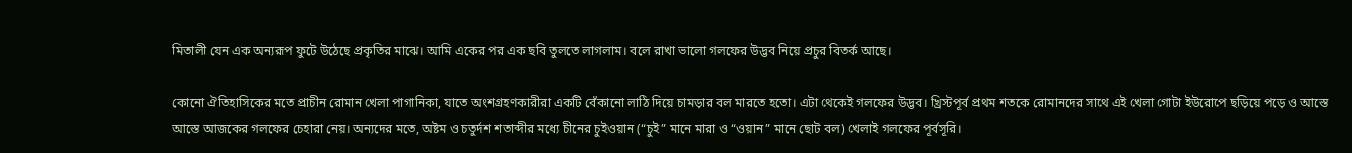মিতালী যেন এক অন্যরূপ ফুটে উঠেছে প্রকৃতির মাঝে। আমি একের পর এক ছবি তুলতে লাগলাম। বলে রাখা ভালো গলফের উদ্ভব নিয়ে প্রচুর বিতর্ক আছে।

কোনো ঐতিহাসিকের মতে প্রাচীন রোমান খেলা পাগানিকা, যাতে অংশগ্রহণকারীরা একটি বেঁকানো লাঠি দিয়ে চামড়ার বল মারতে হতো। এটা থেকেই গলফের উদ্ভব। খ্রিস্টপূর্ব প্রথম শতকে রোমানদের সাথে এই খেলা গোটা ইউরোপে ছড়িয়ে পড়ে ও আস্তে আস্তে আজকের গলফের চেহারা নেয়। অন্যদের মতে, অষ্টম ও চতুর্দশ শতাব্দীর মধ্যে চীনের চুইওয়ান (“চুই” মানে মারা ও “ওয়ান” মানে ছোট বল) খেলাই গলফের পূর্বসূরি।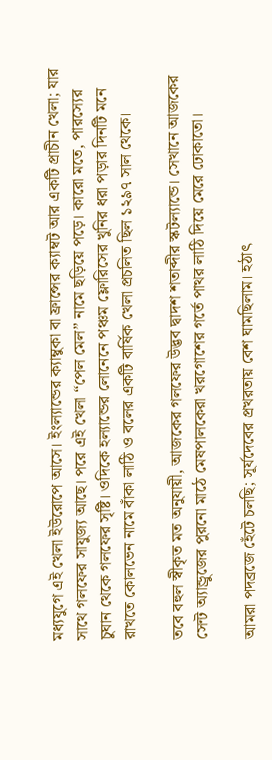মধ্যযুগে এই খেলা ইউরোপে আসে। ইংল্যান্ডের ক্যাম্বুকা বা ফ্রান্সের ক্যাম্বট আর একটি প্রাচীন খেলা; যার সাথে গলফের সাযুজ্য আছে। পরে এই খেলা “পেল মেল” নামে ছড়িয়ে পড়ে। কারো মতে, পারস্যের চুঘান থেকে গলফের সৃষ্টি। ওদিকে হল্যান্ডের লোনেনে পঞ্চম ফ্লোরিসের খুনির ধরা পড়ার দিনটি মনে রাখতে কোলভেন নামে বাঁকা লাঠি ও বলের একটি বার্ষিক খেলা প্রচলিত ছিল ১২৯৭ সাল থেকে।

তবে বহুল স্বীকৃত মত অনুযায়ী, আজকের গলফের উদ্ভব দ্বাদশ শতাব্দীর স্কটল্যান্ডে। সেখানে আজকের সেন্ট অ্যান্ড্রুজের পুরনো মাঠে মেষপালকেরা খরগোশের গর্তে পাথর লাঠি দিয়ে মেরে ঢোকাতো।

আমরা পদব্রজে হেঁটে চলছি; সূর্যদেবের প্রখরতায় বেশ ঘামছিলাম। হঠাৎ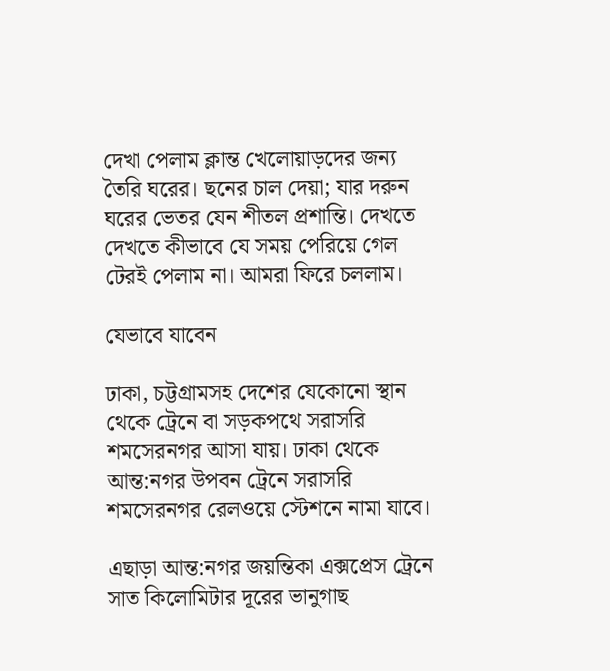দেখা পেলাম ক্লান্ত খেলোয়াড়দের জন্য তৈরি ঘরের। ছনের চাল দেয়া; যার দরুন ঘরের ভেতর যেন শীতল প্রশান্তি। দেখতে দেখতে কীভাবে যে সময় পেরিয়ে গেল টেরই পেলাম না। আমরা ফিরে চললাম।

যেভাবে যাবেন

ঢাকা, চট্টগ্রামসহ দেশের যেকোনো স্থান থেকে ট্রেনে বা সড়কপথে সরাসরি শমসেরনগর আসা যায়। ঢাকা থেকে আন্ত:নগর উপবন ট্রেনে সরাসরি শমসেরনগর রেলওয়ে স্টেশনে নামা যাবে।

এছাড়া আন্ত:নগর জয়ন্তিকা এক্সপ্রেস ট্রেনে সাত কিলোমিটার দূরের ভানুগাছ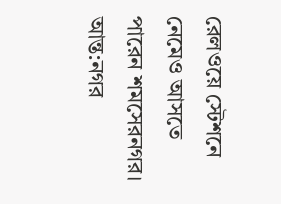রেলওয়ে স্টেশনে নেমেও আসতে পারেন শমসেরনগর। আন্ত:নগর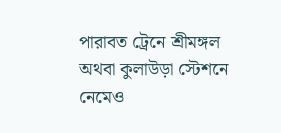পারাবত ট্রেনে শ্রীমঙ্গল অথবা কুলাউড়া স্টেশনে নেমেও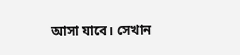আসা যাবে। সেখান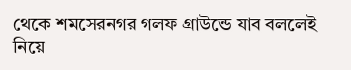থেকে শমসেরনগর গলফ গ্রাউন্ডে যাব বললেই নিয়ে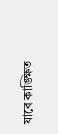যাবে কাঙ্ক্ষিত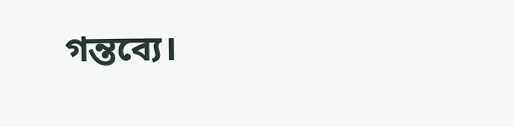গন্তব্যে।